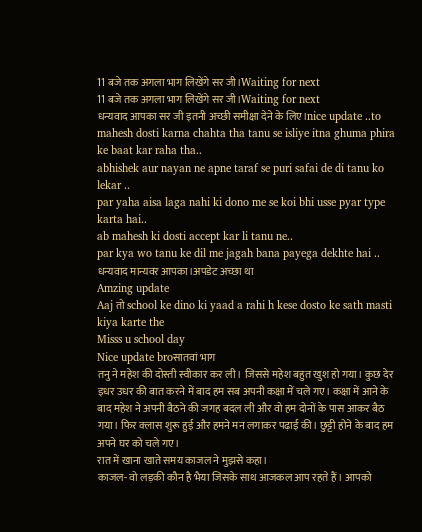11 बजे तक अगला भाग लिखेंगे सर जी।Waiting for next
11 बजे तक अगला भाग लिखेंगे सर जी।Waiting for next
धन्यवाद आपका सर जी इतनी अच्छी समीक्षा देने के लिए।nice update ..to mahesh dosti karna chahta tha tanu se isliye itna ghuma phira ke baat kar raha tha..
abhishek aur nayan ne apne taraf se puri safai de di tanu ko lekar ..
par yaha aisa laga nahi ki dono me se koi bhi usse pyar type karta hai..
ab mahesh ki dosti accept kar li tanu ne..
par kya wo tanu ke dil me jagah bana payega dekhte hai ..
धन्यवाद मान्यवर आपका।अपडेट अच्छा था
Amzing update
Aaj तो school ke dino ki yaad a rahi h kese dosto ke sath masti kiya karte the
Misss u school day
Nice update broसातवां भाग
तनु ने महेश की दोस्ती स्वीकार कर ली। जिससे महेश बहुत खुश हो गया। कुछ देर इधर उधर की बात करने में बाद हम सब अपनी कक्षा में चले गए। कक्षा में आने के बाद महेश ने अपनी बैठने की जगह बदल ली और वो हम दोनों के पास आकर बैठ गया। फिर क्लास शुरू हुई और हमने मन लगाकर पढ़ाई की। छुट्टी होने के बाद हम अपने घर को चले गए।
रात में खाना खाते समय काजल ने मुझसे कहा।
काजल- वो लड़की कौन है भैया जिसके साथ आजकल आप रहते हैं। आपको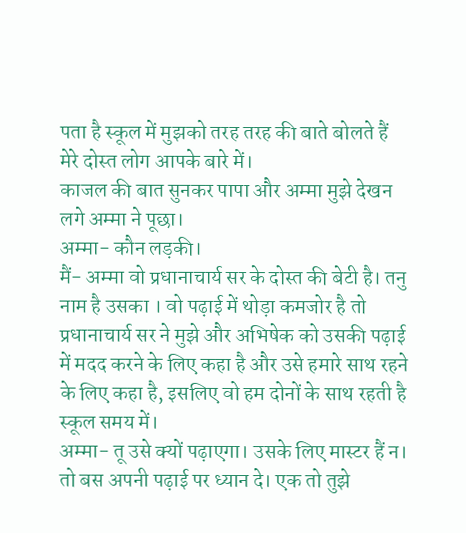पता है स्कूल में मुझको तरह तरह की बाते बोलते हैं मेरे दोस्त लोग आपके बारे में।
काजल की बात सुनकर पापा और अम्मा मुझे देखन लगे अम्मा ने पूछा।
अम्मा- कौन लड़की।
मैं- अम्मा वो प्रधानाचार्य सर के दोस्त की बेटी है। तनु नाम है उसका । वो पढ़ाई में थोड़ा कमजोर है तो प्रधानाचार्य सर ने मुझे और अभिषेक को उसकी पढ़ाई में मदद करने के लिए कहा है और उसे हमारे साथ रहने के लिए कहा है, इसलिए वो हम दोनों के साथ रहती है स्कूल समय में।
अम्मा- तू उसे क्यों पढ़ाएगा। उसके लिए मास्टर हैं न। तो बस अपनी पढ़ाई पर ध्यान दे। एक तो तुझे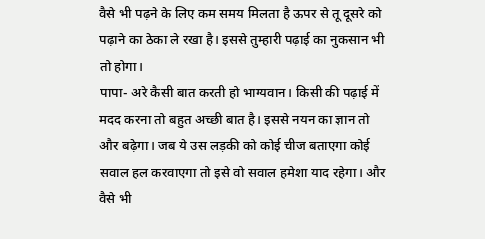वैसे भी पढ़ने के लिए कम समय मिलता है ऊपर से तू दूसरे को पढ़ाने का ठेका ले रखा है। इससे तुम्हारी पढ़ाई का नुकसान भी तो होगा।
पापा- अरे कैसी बात करती हो भाग्यवान। किसी की पढ़ाई में मदद करना तो बहुत अच्छी बात है। इससे नयन का ज्ञान तो और बढ़ेगा। जब ये उस लड़की को कोई चीज बताएगा कोई सवाल हल करवाएगा तो इसे वो सवाल हमेशा याद रहेगा। और वैसे भी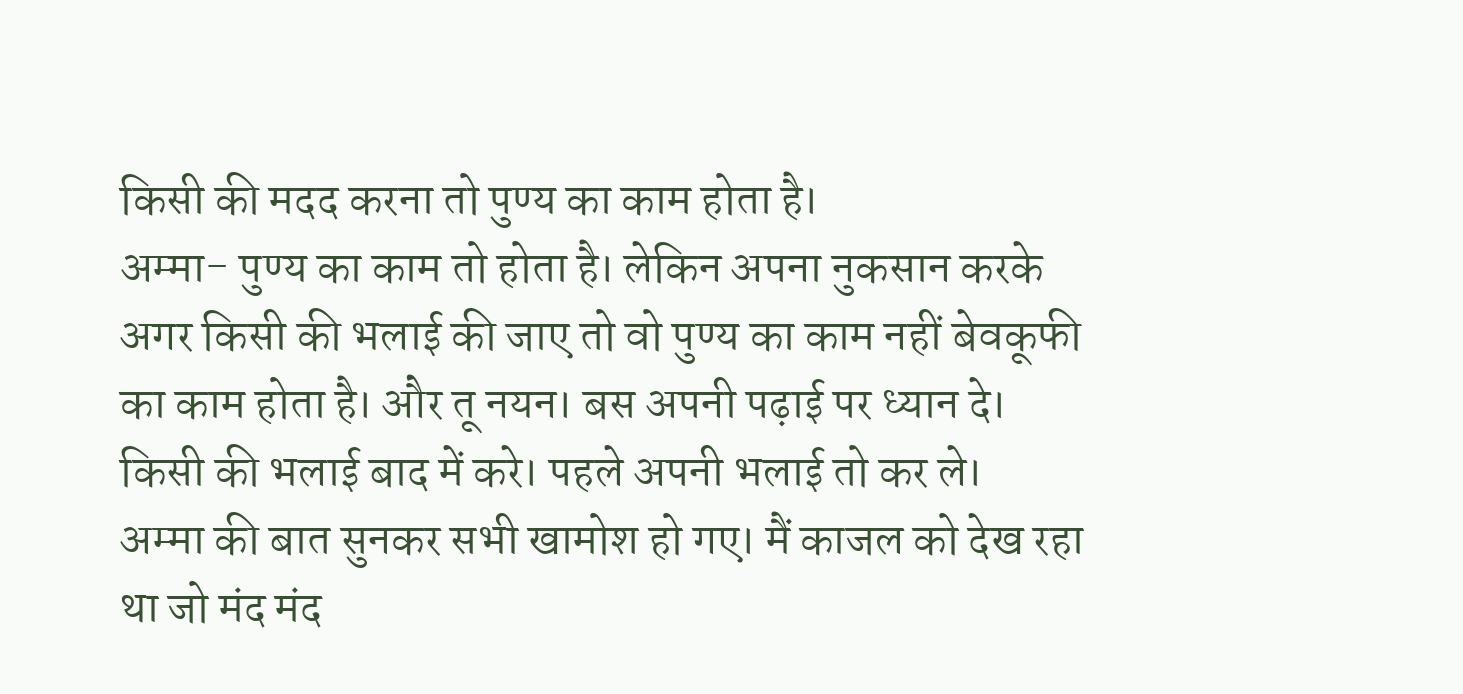किसी की मदद करना तो पुण्य का काम होता है।
अम्मा- पुण्य का काम तो होता है। लेकिन अपना नुकसान करके अगर किसी की भलाई की जाए तो वो पुण्य का काम नहीं बेवकूफी का काम होता है। और तू नयन। बस अपनी पढ़ाई पर ध्यान दे। किसी की भलाई बाद में करे। पहले अपनी भलाई तो कर ले।
अम्मा की बात सुनकर सभी खामोश हो गए। मैं काजल को देख रहा था जो मंद मंद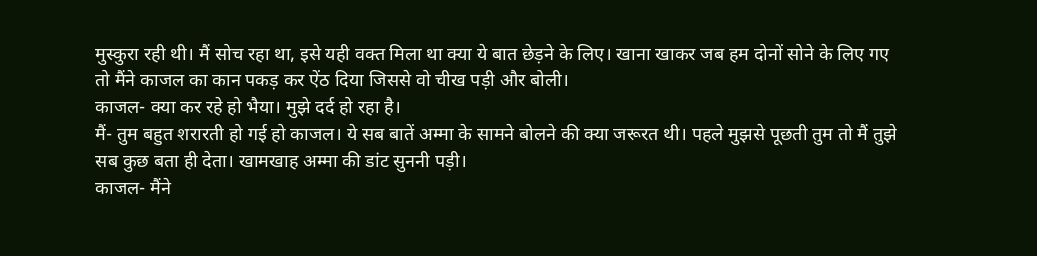मुस्कुरा रही थी। मैं सोच रहा था, इसे यही वक्त मिला था क्या ये बात छेड़ने के लिए। खाना खाकर जब हम दोनों सोने के लिए गए तो मैंने काजल का कान पकड़ कर ऐंठ दिया जिससे वो चीख पड़ी और बोली।
काजल- क्या कर रहे हो भैया। मुझे दर्द हो रहा है।
मैं- तुम बहुत शरारती हो गई हो काजल। ये सब बातें अम्मा के सामने बोलने की क्या जरूरत थी। पहले मुझसे पूछती तुम तो मैं तुझे सब कुछ बता ही देता। खामखाह अम्मा की डांट सुननी पड़ी।
काजल- मैंने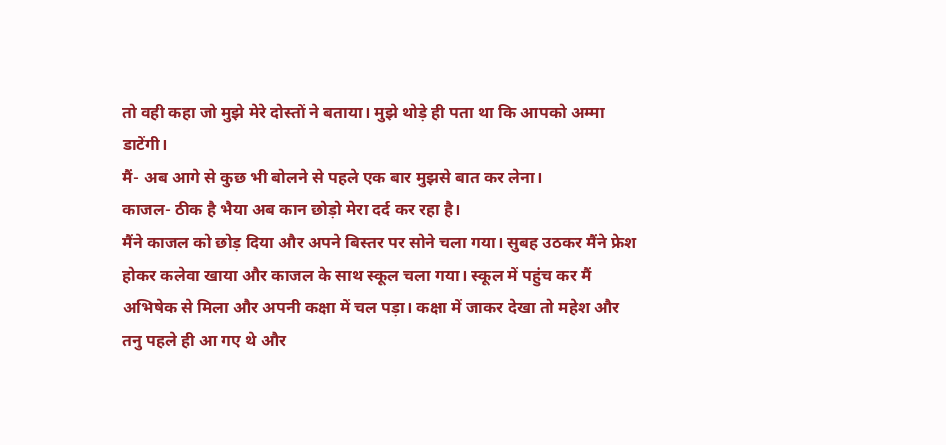तो वही कहा जो मुझे मेरे दोस्तों ने बताया। मुझे थोड़े ही पता था कि आपको अम्मा डाटेंगी।
मैं- अब आगे से कुछ भी बोलने से पहले एक बार मुझसे बात कर लेना।
काजल- ठीक है भैया अब कान छोड़ो मेरा दर्द कर रहा है।
मैंने काजल को छोड़ दिया और अपने बिस्तर पर सोने चला गया। सुबह उठकर मैंने फ्रेश होकर कलेवा खाया और काजल के साथ स्कूल चला गया। स्कूल में पहुंच कर मैं अभिषेक से मिला और अपनी कक्षा में चल पड़ा। कक्षा में जाकर देखा तो महेश और तनु पहले ही आ गए थे और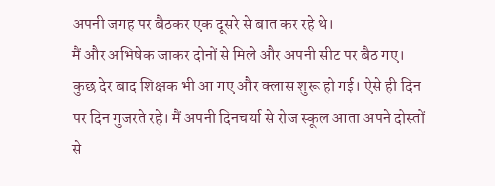अपनी जगह पर बैठकर एक दूसरे से बात कर रहे थे।
मैं और अभिषेक जाकर दोनों से मिले और अपनी सीट पर बैठ गए। कुछ देर बाद शिक्षक भी आ गए और क्लास शुरू हो गई। ऐसे ही दिन पर दिन गुजरते रहे। मैं अपनी दिनचर्या से रोज स्कूल आता अपने दोस्तों से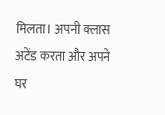मिलता। अपनी क्लास अटेंड करता और अपने घर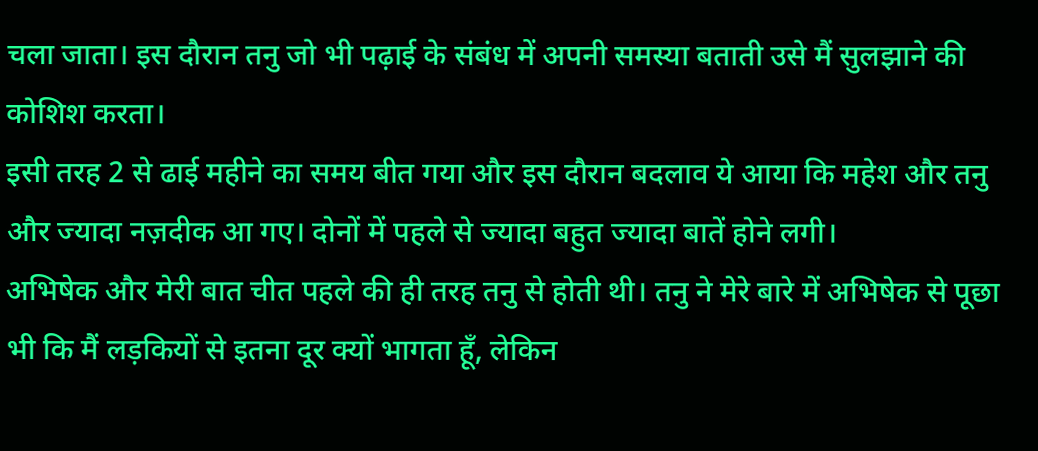चला जाता। इस दौरान तनु जो भी पढ़ाई के संबंध में अपनी समस्या बताती उसे मैं सुलझाने की कोशिश करता।
इसी तरह 2 से ढाई महीने का समय बीत गया और इस दौरान बदलाव ये आया कि महेश और तनु और ज्यादा नज़दीक आ गए। दोनों में पहले से ज्यादा बहुत ज्यादा बातें होने लगी।
अभिषेक और मेरी बात चीत पहले की ही तरह तनु से होती थी। तनु ने मेरे बारे में अभिषेक से पूछा भी कि मैं लड़कियों से इतना दूर क्यों भागता हूँ, लेकिन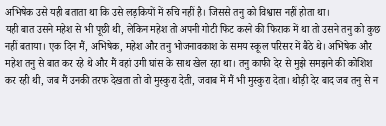अभिषेक उसे यही बताता था कि उसे लड़कियों में रुचि नहीं है। जिससे तनु को विश्वास नहीं होता था।
यही बात उसने महेश से भी पूछी थी, लेकिन महेश तो अपनी गोटी फिट करने की फिराक में था तो उसने तनु को कुछ नहीं बताया। एक दिन मैं, अभिषेक, महेश और तनु भोजनावकाश के समय स्कूल परिसर में बैठे थे। अभिषेक और महेश तनु से बात कर रहे थे और मैं वहां उगी घांस के साथ खेल रहा था। तनु काफी देर से मुझे समझने की कोशिश कर रही थी, जब मैं उनकी तरफ देखता तो वो मुस्कुरा देती, जवाब में मैं भी मुस्कुरा देता। थोड़ी देर बाद जब तनु से न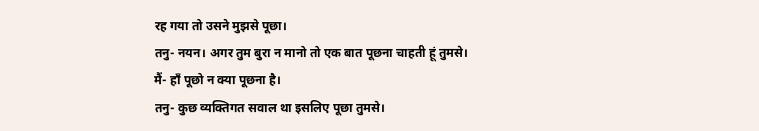रह गया तो उसने मुझसे पूछा।
तनु- नयन। अगर तुम बुरा न मानो तो एक बात पूछना चाहती हूं तुमसे।
मैं- हाँ पूछो न क्या पूछना है।
तनु- कुछ व्यक्तिगत सवाल था इसलिए पूछा तुमसे।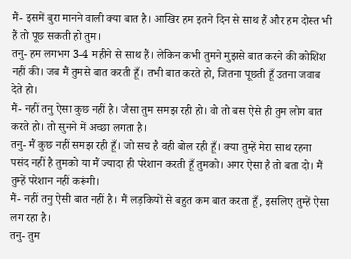मैं- इसमें बुरा मानने वाली क्या बात है। आखिर हम इतने दिन से साथ हैं और हम दोस्त भी हैं तो पूछ सकती हो तुम।
तनु- हम लगभग 3-4 महीने से साथ हैं। लेकिन कभी तुमने मुझसे बात करने की कोशिश नहीं की। जब मैं तुमसे बात करती हूँ। तभी बात करते हो, जितना पूछती हूँ उतना जवाब देते हो।
मैं- नहीं तनु ऐसा कुछ नहीं है। जैसा तुम समझ रही हो। वो तो बस ऐसे ही तुम लोग बात करते हो। तो सुनने में अच्छा लगता है।
तनु- मैं कुछ नहीं समझ रही हूँ। जो सच है वही बोल रही हूँ। क्या तुम्हें मेरा साथ रहना पसंद नहीं है तुमको या मैं ज्यादा ही परेशान करती हूँ तुमको। अगर ऐसा है तो बता दो। मैं तुम्हें परेशान नहीं करूंगी।
मैं- नहीं तनु ऐसी बात नहीं है। मैं लड़कियों से बहुत कम बात करता हूँ, इसलिए तुम्हें ऐसा लग रहा है।
तनु- तुम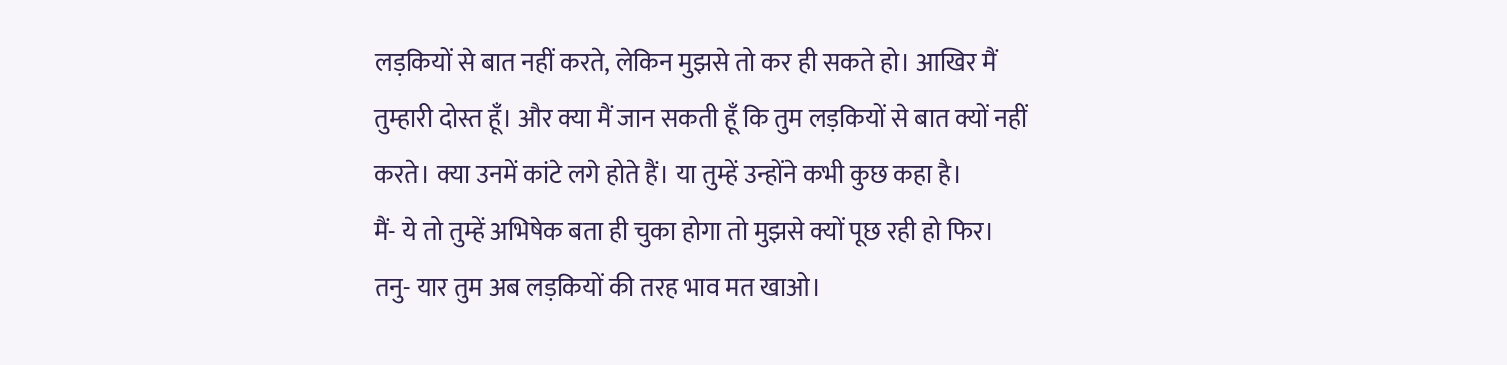लड़कियों से बात नहीं करते, लेकिन मुझसे तो कर ही सकते हो। आखिर मैं तुम्हारी दोस्त हूँ। और क्या मैं जान सकती हूँ कि तुम लड़कियों से बात क्यों नहीं करते। क्या उनमें कांटे लगे होते हैं। या तुम्हें उन्होंने कभी कुछ कहा है।
मैं- ये तो तुम्हें अभिषेक बता ही चुका होगा तो मुझसे क्यों पूछ रही हो फिर।
तनु- यार तुम अब लड़कियों की तरह भाव मत खाओ।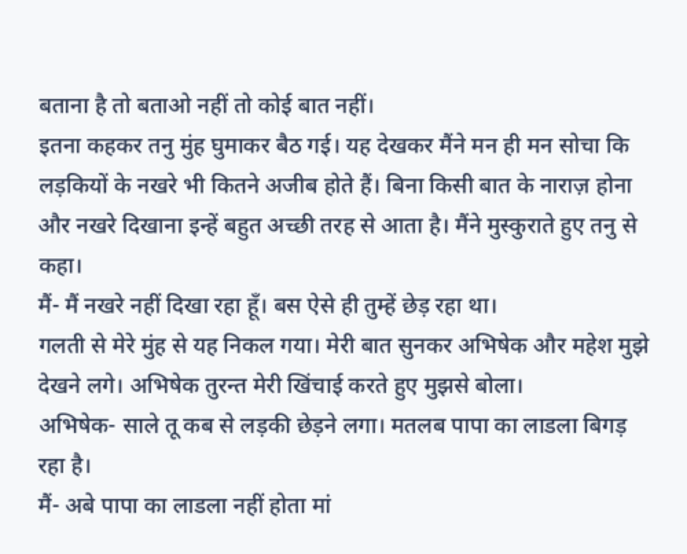बताना है तो बताओ नहीं तो कोई बात नहीं।
इतना कहकर तनु मुंह घुमाकर बैठ गई। यह देखकर मैंने मन ही मन सोचा कि लड़कियों के नखरे भी कितने अजीब होते हैं। बिना किसी बात के नाराज़ होना और नखरे दिखाना इन्हें बहुत अच्छी तरह से आता है। मैंने मुस्कुराते हुए तनु से कहा।
मैं- मैं नखरे नहीं दिखा रहा हूँ। बस ऐसे ही तुम्हें छेड़ रहा था।
गलती से मेरे मुंह से यह निकल गया। मेरी बात सुनकर अभिषेक और महेश मुझे देखने लगे। अभिषेक तुरन्त मेरी खिंचाई करते हुए मुझसे बोला।
अभिषेक- साले तू कब से लड़की छेड़ने लगा। मतलब पापा का लाडला बिगड़ रहा है।
मैं- अबे पापा का लाडला नहीं होता मां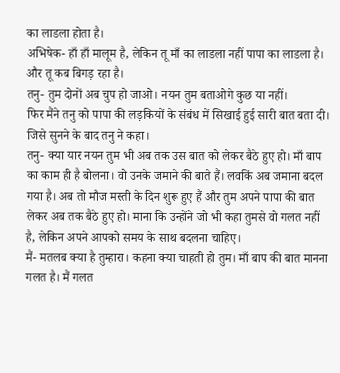का लाडला होता है।
अभिषेक- हाँ हाँ मालूम है, लेकिन तू माँ का लाडला नहीं पापा का लाडला है। और तू कब बिगड़ रहा है।
तनु- तुम दोनों अब चुप हो जाओ। नयन तुम बताओगे कुछ या नहीं।
फिर मैंने तनु को पापा की लड़कियों के संबंध में सिखाई हुई सारी बात बता दी। जिसे सुनने के बाद तनु ने कहा।
तनु- क्या यार नयन तुम भी अब तक उस बात को लेकर बैठे हुए हो। माँ बाप का काम ही है बोलना। वो उनके जमाने की बाते हैं। लवकिं अब जमाना बदल गया है। अब तो मौज मस्ती के दिन शुरू हुए हैं और तुम अपने पापा की बात लेकर अब तक बैठे हुए हो। माना कि उन्होंने जो भी कहा तुमसे वो गलत नहीं है, लेकिन अपने आपको समय के साथ बदलना चाहिए।
मैं- मतलब क्या है तुम्हारा। कहना क्या चाहती हो तुम। माँ बाप की बात मानना गलत है। मैं गलत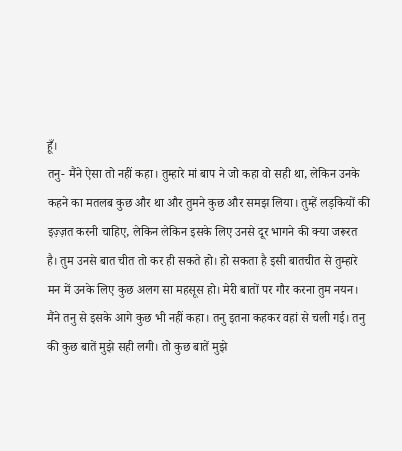हूँ।
तनु- मैंने ऐसा तो नहीं कहा। तुम्हारे मां बाप ने जो कहा वो सही था, लेकिन उनके कहने का मतलब कुछ और था और तुमने कुछ और समझ लिया। तुम्हें लड़कियों की इज़्ज़त करनी चाहिए, लेकिन लेकिन इसके लिए उनसे दूर भागने की क्या जरूरत है। तुम उनसे बात चीत तो कर ही सकते हो। हो सकता है इसी बातचीत से तुम्हारे मन में उनके लिए कुछ अलग सा महसूस हो। मेरी बातों पर गौर करना तुम नयन।
मैंने तनु से इसके आगे कुछ भी नहीं कहा। तनु इतना कहकर वहां से चली गई। तनु की कुछ बातें मुझे सही लगी। तो कुछ बातें मुझे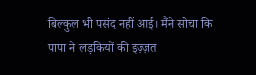बिल्कुल भी पसंद नहीं आई। मैंने सोचा कि पापा ने लड़कियों की इज़्ज़त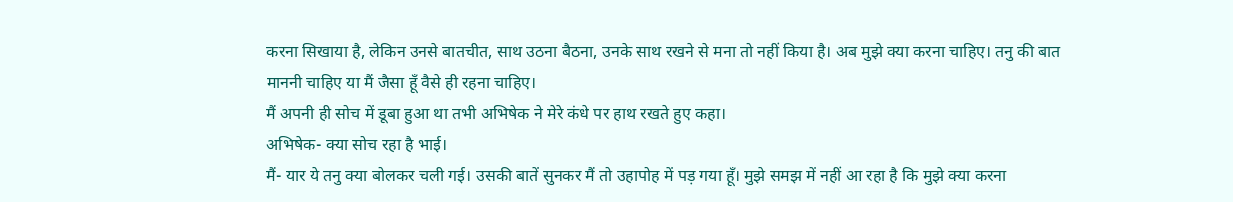करना सिखाया है, लेकिन उनसे बातचीत, साथ उठना बैठना, उनके साथ रखने से मना तो नहीं किया है। अब मुझे क्या करना चाहिए। तनु की बात माननी चाहिए या मैं जैसा हूँ वैसे ही रहना चाहिए।
मैं अपनी ही सोच में डूबा हुआ था तभी अभिषेक ने मेरे कंधे पर हाथ रखते हुए कहा।
अभिषेक- क्या सोच रहा है भाई।
मैं- यार ये तनु क्या बोलकर चली गई। उसकी बातें सुनकर मैं तो उहापोह में पड़ गया हूँ। मुझे समझ में नहीं आ रहा है कि मुझे क्या करना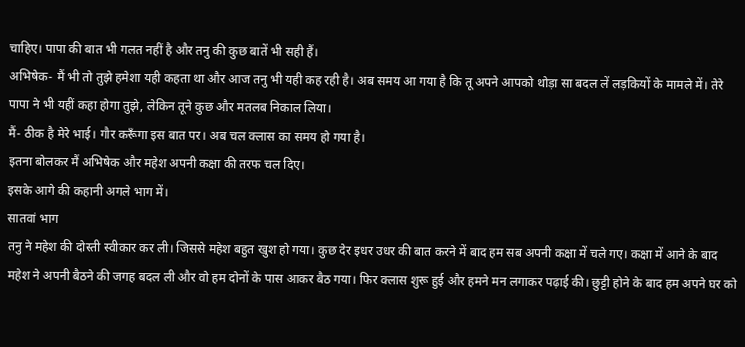चाहिए। पापा की बात भी गलत नहीं है और तनु की कुछ बातें भी सही हैं।
अभिषेक- मैं भी तो तुझे हमेशा यही कहता था और आज तनु भी यही कह रही है। अब समय आ गया है कि तू अपने आपको थोड़ा सा बदल लें लड़कियों के मामले में। तेरे पापा ने भी यहीं कहा होगा तुझे, लेकिन तूने कुछ और मतलब निकाल लिया।
मैं- ठीक है मेरे भाई। गौर करूँगा इस बात पर। अब चल क्लास का समय हो गया है।
इतना बोलकर मैं अभिषेक और महेश अपनी कक्षा की तरफ चल दिए।
इसके आगे की कहानी अगले भाग में।
सातवां भाग
तनु ने महेश की दोस्ती स्वीकार कर ली। जिससे महेश बहुत खुश हो गया। कुछ देर इधर उधर की बात करने में बाद हम सब अपनी कक्षा में चले गए। कक्षा में आने के बाद महेश ने अपनी बैठने की जगह बदल ली और वो हम दोनों के पास आकर बैठ गया। फिर क्लास शुरू हुई और हमने मन लगाकर पढ़ाई की। छुट्टी होने के बाद हम अपने घर को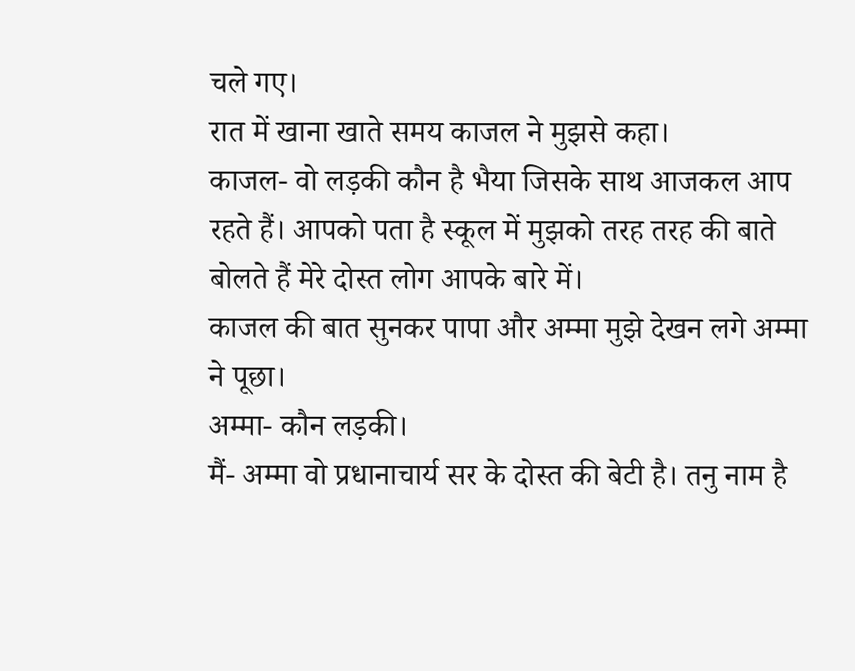चले गए।
रात में खाना खाते समय काजल ने मुझसे कहा।
काजल- वो लड़की कौन है भैया जिसके साथ आजकल आप रहते हैं। आपको पता है स्कूल में मुझको तरह तरह की बाते बोलते हैं मेरे दोस्त लोग आपके बारे में।
काजल की बात सुनकर पापा और अम्मा मुझे देखन लगे अम्मा ने पूछा।
अम्मा- कौन लड़की।
मैं- अम्मा वो प्रधानाचार्य सर के दोस्त की बेटी है। तनु नाम है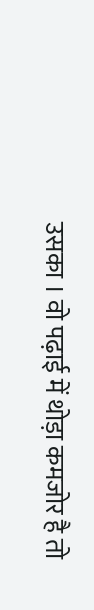उसका । वो पढ़ाई में थोड़ा कमजोर है तो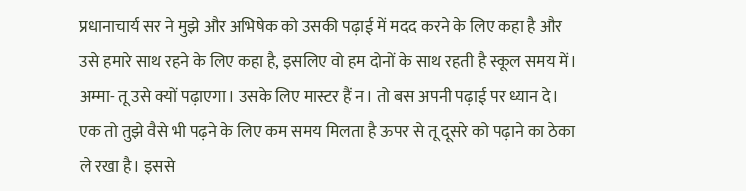प्रधानाचार्य सर ने मुझे और अभिषेक को उसकी पढ़ाई में मदद करने के लिए कहा है और उसे हमारे साथ रहने के लिए कहा है, इसलिए वो हम दोनों के साथ रहती है स्कूल समय में।
अम्मा- तू उसे क्यों पढ़ाएगा। उसके लिए मास्टर हैं न। तो बस अपनी पढ़ाई पर ध्यान दे। एक तो तुझे वैसे भी पढ़ने के लिए कम समय मिलता है ऊपर से तू दूसरे को पढ़ाने का ठेका ले रखा है। इससे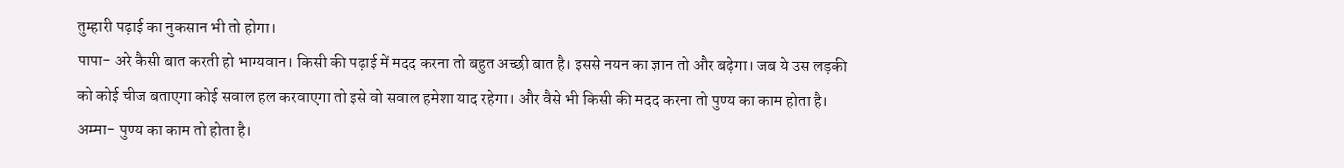तुम्हारी पढ़ाई का नुकसान भी तो होगा।
पापा- अरे कैसी बात करती हो भाग्यवान। किसी की पढ़ाई में मदद करना तो बहुत अच्छी बात है। इससे नयन का ज्ञान तो और बढ़ेगा। जब ये उस लड़की को कोई चीज बताएगा कोई सवाल हल करवाएगा तो इसे वो सवाल हमेशा याद रहेगा। और वैसे भी किसी की मदद करना तो पुण्य का काम होता है।
अम्मा- पुण्य का काम तो होता है।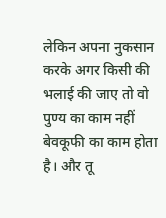लेकिन अपना नुकसान करके अगर किसी की भलाई की जाए तो वो पुण्य का काम नहीं बेवकूफी का काम होता है। और तू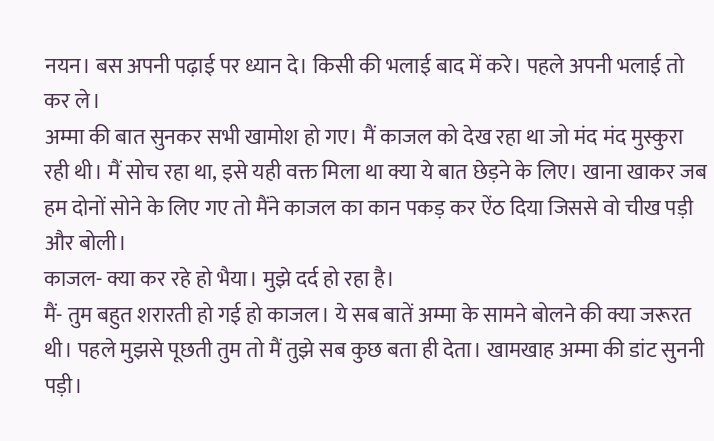नयन। बस अपनी पढ़ाई पर ध्यान दे। किसी की भलाई बाद में करे। पहले अपनी भलाई तो कर ले।
अम्मा की बात सुनकर सभी खामोश हो गए। मैं काजल को देख रहा था जो मंद मंद मुस्कुरा रही थी। मैं सोच रहा था, इसे यही वक्त मिला था क्या ये बात छेड़ने के लिए। खाना खाकर जब हम दोनों सोने के लिए गए तो मैंने काजल का कान पकड़ कर ऐंठ दिया जिससे वो चीख पड़ी और बोली।
काजल- क्या कर रहे हो भैया। मुझे दर्द हो रहा है।
मैं- तुम बहुत शरारती हो गई हो काजल। ये सब बातें अम्मा के सामने बोलने की क्या जरूरत थी। पहले मुझसे पूछती तुम तो मैं तुझे सब कुछ बता ही देता। खामखाह अम्मा की डांट सुननी पड़ी।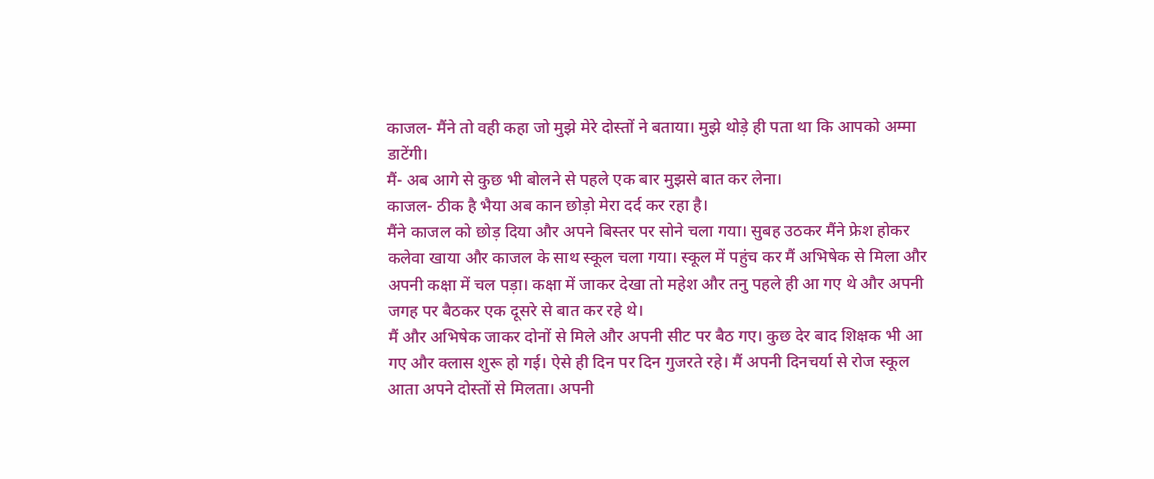काजल- मैंने तो वही कहा जो मुझे मेरे दोस्तों ने बताया। मुझे थोड़े ही पता था कि आपको अम्मा डाटेंगी।
मैं- अब आगे से कुछ भी बोलने से पहले एक बार मुझसे बात कर लेना।
काजल- ठीक है भैया अब कान छोड़ो मेरा दर्द कर रहा है।
मैंने काजल को छोड़ दिया और अपने बिस्तर पर सोने चला गया। सुबह उठकर मैंने फ्रेश होकर कलेवा खाया और काजल के साथ स्कूल चला गया। स्कूल में पहुंच कर मैं अभिषेक से मिला और अपनी कक्षा में चल पड़ा। कक्षा में जाकर देखा तो महेश और तनु पहले ही आ गए थे और अपनी जगह पर बैठकर एक दूसरे से बात कर रहे थे।
मैं और अभिषेक जाकर दोनों से मिले और अपनी सीट पर बैठ गए। कुछ देर बाद शिक्षक भी आ गए और क्लास शुरू हो गई। ऐसे ही दिन पर दिन गुजरते रहे। मैं अपनी दिनचर्या से रोज स्कूल आता अपने दोस्तों से मिलता। अपनी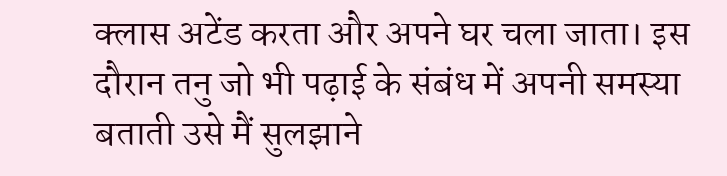क्लास अटेंड करता और अपने घर चला जाता। इस दौरान तनु जो भी पढ़ाई के संबंध में अपनी समस्या बताती उसे मैं सुलझाने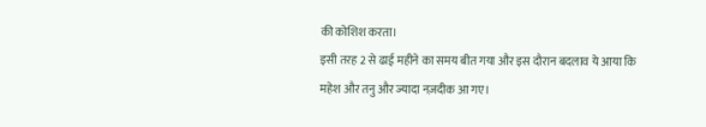की कोशिश करता।
इसी तरह 2 से ढाई महीने का समय बीत गया और इस दौरान बदलाव ये आया कि महेश और तनु और ज्यादा नज़दीक आ गए।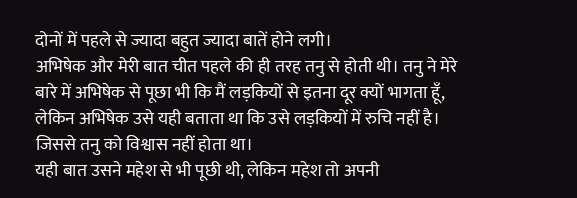दोनों में पहले से ज्यादा बहुत ज्यादा बातें होने लगी।
अभिषेक और मेरी बात चीत पहले की ही तरह तनु से होती थी। तनु ने मेरे बारे में अभिषेक से पूछा भी कि मैं लड़कियों से इतना दूर क्यों भागता हूँ, लेकिन अभिषेक उसे यही बताता था कि उसे लड़कियों में रुचि नहीं है। जिससे तनु को विश्वास नहीं होता था।
यही बात उसने महेश से भी पूछी थी, लेकिन महेश तो अपनी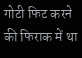गोटी फिट करने की फिराक में था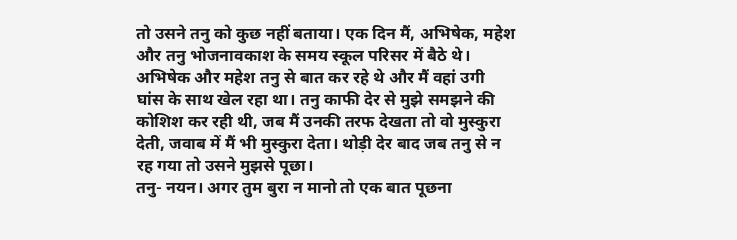तो उसने तनु को कुछ नहीं बताया। एक दिन मैं, अभिषेक, महेश और तनु भोजनावकाश के समय स्कूल परिसर में बैठे थे। अभिषेक और महेश तनु से बात कर रहे थे और मैं वहां उगी घांस के साथ खेल रहा था। तनु काफी देर से मुझे समझने की कोशिश कर रही थी, जब मैं उनकी तरफ देखता तो वो मुस्कुरा देती, जवाब में मैं भी मुस्कुरा देता। थोड़ी देर बाद जब तनु से न रह गया तो उसने मुझसे पूछा।
तनु- नयन। अगर तुम बुरा न मानो तो एक बात पूछना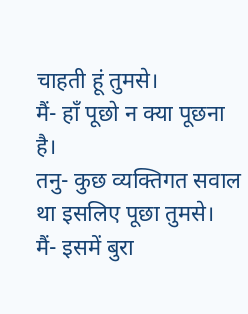चाहती हूं तुमसे।
मैं- हाँ पूछो न क्या पूछना है।
तनु- कुछ व्यक्तिगत सवाल था इसलिए पूछा तुमसे।
मैं- इसमें बुरा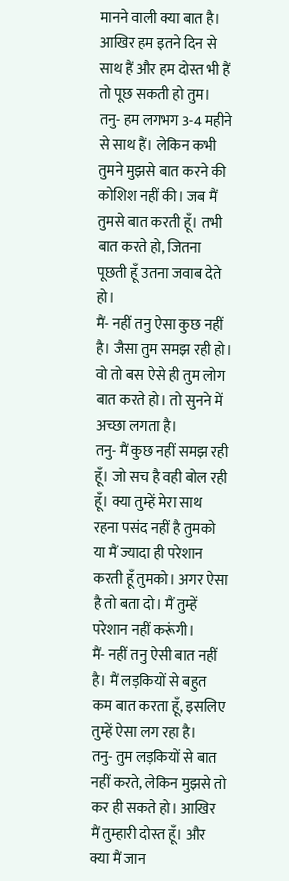मानने वाली क्या बात है। आखिर हम इतने दिन से साथ हैं और हम दोस्त भी हैं तो पूछ सकती हो तुम।
तनु- हम लगभग 3-4 महीने से साथ हैं। लेकिन कभी तुमने मुझसे बात करने की कोशिश नहीं की। जब मैं तुमसे बात करती हूँ। तभी बात करते हो, जितना पूछती हूँ उतना जवाब देते हो।
मैं- नहीं तनु ऐसा कुछ नहीं है। जैसा तुम समझ रही हो। वो तो बस ऐसे ही तुम लोग बात करते हो। तो सुनने में अच्छा लगता है।
तनु- मैं कुछ नहीं समझ रही हूँ। जो सच है वही बोल रही हूँ। क्या तुम्हें मेरा साथ रहना पसंद नहीं है तुमको या मैं ज्यादा ही परेशान करती हूँ तुमको। अगर ऐसा है तो बता दो। मैं तुम्हें परेशान नहीं करूंगी।
मैं- नहीं तनु ऐसी बात नहीं है। मैं लड़कियों से बहुत कम बात करता हूँ, इसलिए तुम्हें ऐसा लग रहा है।
तनु- तुम लड़कियों से बात नहीं करते, लेकिन मुझसे तो कर ही सकते हो। आखिर मैं तुम्हारी दोस्त हूँ। और क्या मैं जान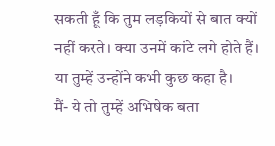सकती हूँ कि तुम लड़कियों से बात क्यों नहीं करते। क्या उनमें कांटे लगे होते हैं। या तुम्हें उन्होंने कभी कुछ कहा है।
मैं- ये तो तुम्हें अभिषेक बता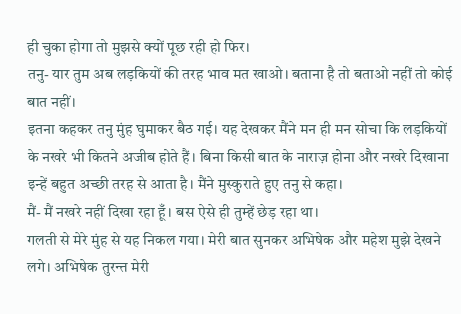ही चुका होगा तो मुझसे क्यों पूछ रही हो फिर।
तनु- यार तुम अब लड़कियों की तरह भाव मत खाओ। बताना है तो बताओ नहीं तो कोई बात नहीं।
इतना कहकर तनु मुंह घुमाकर बैठ गई। यह देखकर मैंने मन ही मन सोचा कि लड़कियों के नखरे भी कितने अजीब होते हैं। बिना किसी बात के नाराज़ होना और नखरे दिखाना इन्हें बहुत अच्छी तरह से आता है। मैंने मुस्कुराते हुए तनु से कहा।
मैं- मैं नखरे नहीं दिखा रहा हूँ। बस ऐसे ही तुम्हें छेड़ रहा था।
गलती से मेरे मुंह से यह निकल गया। मेरी बात सुनकर अभिषेक और महेश मुझे देखने लगे। अभिषेक तुरन्त मेरी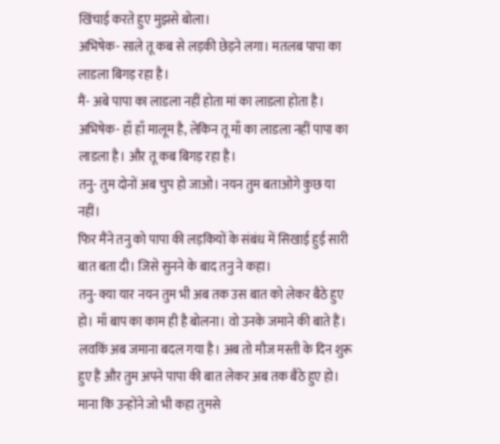खिंचाई करते हुए मुझसे बोला।
अभिषेक- साले तू कब से लड़की छेड़ने लगा। मतलब पापा का लाडला बिगड़ रहा है।
मैं- अबे पापा का लाडला नहीं होता मां का लाडला होता है।
अभिषेक- हाँ हाँ मालूम है, लेकिन तू माँ का लाडला नहीं पापा का लाडला है। और तू कब बिगड़ रहा है।
तनु- तुम दोनों अब चुप हो जाओ। नयन तुम बताओगे कुछ या नहीं।
फिर मैंने तनु को पापा की लड़कियों के संबंध में सिखाई हुई सारी बात बता दी। जिसे सुनने के बाद तनु ने कहा।
तनु- क्या यार नयन तुम भी अब तक उस बात को लेकर बैठे हुए हो। माँ बाप का काम ही है बोलना। वो उनके जमाने की बाते हैं। लवकिं अब जमाना बदल गया है। अब तो मौज मस्ती के दिन शुरू हुए हैं और तुम अपने पापा की बात लेकर अब तक बैठे हुए हो। माना कि उन्होंने जो भी कहा तुमसे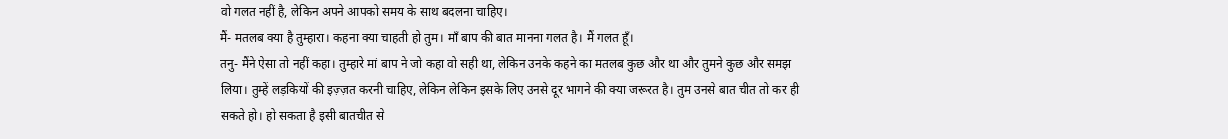वो गलत नहीं है, लेकिन अपने आपको समय के साथ बदलना चाहिए।
मैं- मतलब क्या है तुम्हारा। कहना क्या चाहती हो तुम। माँ बाप की बात मानना गलत है। मैं गलत हूँ।
तनु- मैंने ऐसा तो नहीं कहा। तुम्हारे मां बाप ने जो कहा वो सही था, लेकिन उनके कहने का मतलब कुछ और था और तुमने कुछ और समझ लिया। तुम्हें लड़कियों की इज़्ज़त करनी चाहिए, लेकिन लेकिन इसके लिए उनसे दूर भागने की क्या जरूरत है। तुम उनसे बात चीत तो कर ही सकते हो। हो सकता है इसी बातचीत से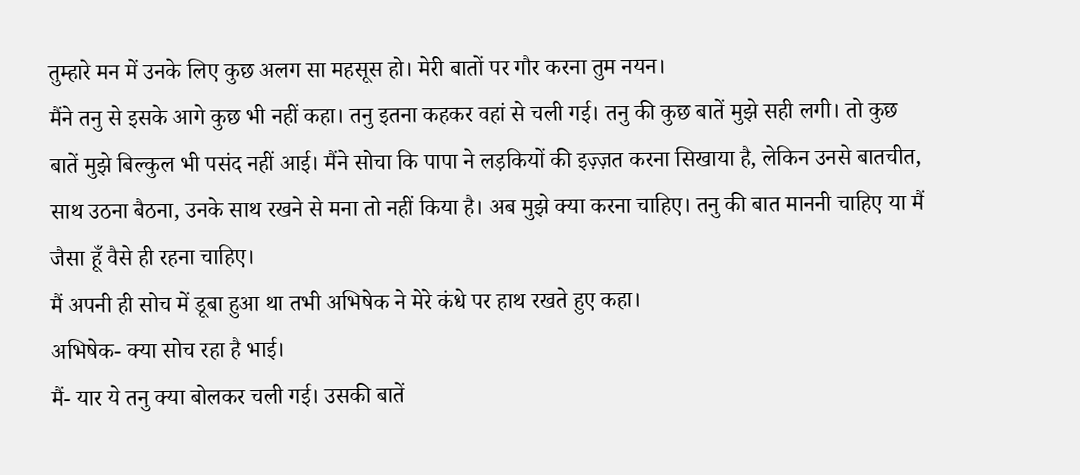तुम्हारे मन में उनके लिए कुछ अलग सा महसूस हो। मेरी बातों पर गौर करना तुम नयन।
मैंने तनु से इसके आगे कुछ भी नहीं कहा। तनु इतना कहकर वहां से चली गई। तनु की कुछ बातें मुझे सही लगी। तो कुछ बातें मुझे बिल्कुल भी पसंद नहीं आई। मैंने सोचा कि पापा ने लड़कियों की इज़्ज़त करना सिखाया है, लेकिन उनसे बातचीत, साथ उठना बैठना, उनके साथ रखने से मना तो नहीं किया है। अब मुझे क्या करना चाहिए। तनु की बात माननी चाहिए या मैं जैसा हूँ वैसे ही रहना चाहिए।
मैं अपनी ही सोच में डूबा हुआ था तभी अभिषेक ने मेरे कंधे पर हाथ रखते हुए कहा।
अभिषेक- क्या सोच रहा है भाई।
मैं- यार ये तनु क्या बोलकर चली गई। उसकी बातें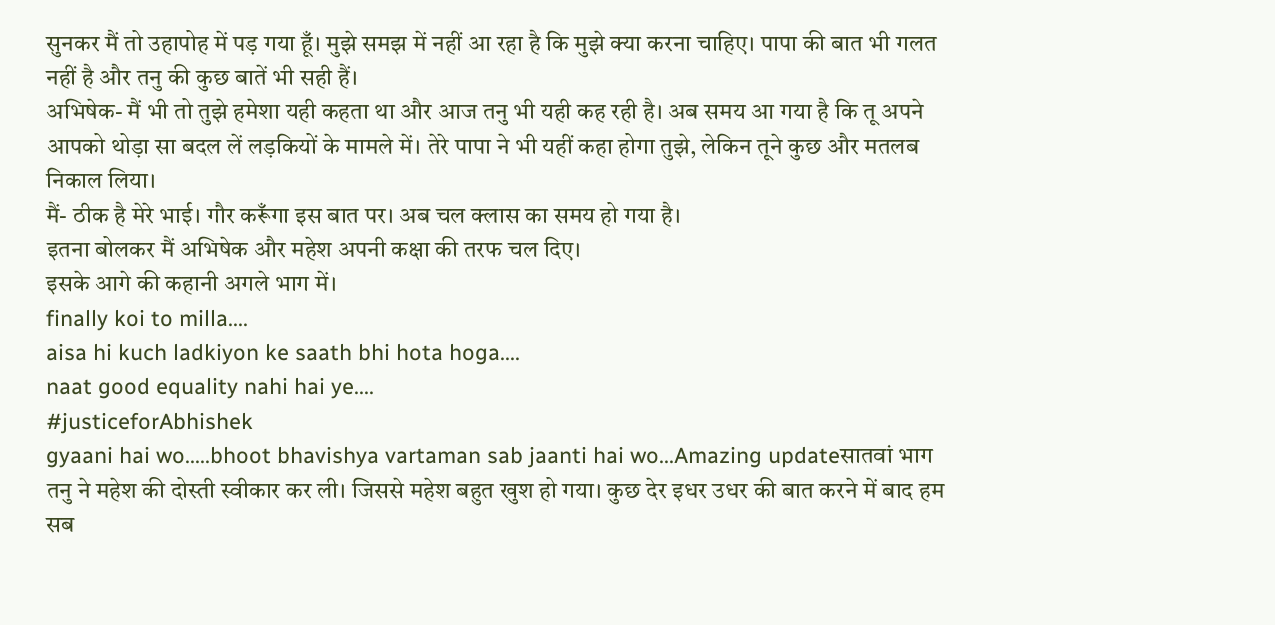सुनकर मैं तो उहापोह में पड़ गया हूँ। मुझे समझ में नहीं आ रहा है कि मुझे क्या करना चाहिए। पापा की बात भी गलत नहीं है और तनु की कुछ बातें भी सही हैं।
अभिषेक- मैं भी तो तुझे हमेशा यही कहता था और आज तनु भी यही कह रही है। अब समय आ गया है कि तू अपने आपको थोड़ा सा बदल लें लड़कियों के मामले में। तेरे पापा ने भी यहीं कहा होगा तुझे, लेकिन तूने कुछ और मतलब निकाल लिया।
मैं- ठीक है मेरे भाई। गौर करूँगा इस बात पर। अब चल क्लास का समय हो गया है।
इतना बोलकर मैं अभिषेक और महेश अपनी कक्षा की तरफ चल दिए।
इसके आगे की कहानी अगले भाग में।
finally koi to milla....
aisa hi kuch ladkiyon ke saath bhi hota hoga....
naat good equality nahi hai ye....
#justiceforAbhishek
gyaani hai wo.....bhoot bhavishya vartaman sab jaanti hai wo...Amazing updateसातवां भाग
तनु ने महेश की दोस्ती स्वीकार कर ली। जिससे महेश बहुत खुश हो गया। कुछ देर इधर उधर की बात करने में बाद हम सब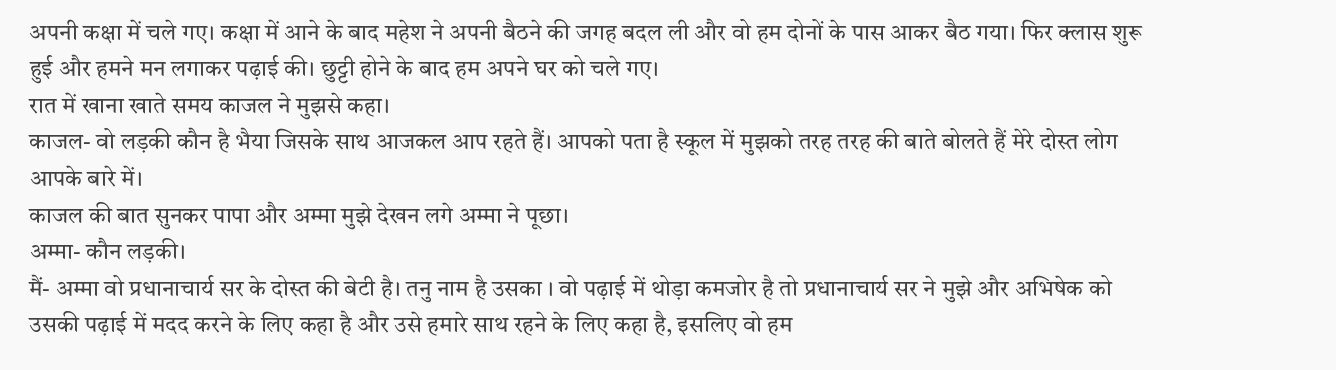अपनी कक्षा में चले गए। कक्षा में आने के बाद महेश ने अपनी बैठने की जगह बदल ली और वो हम दोनों के पास आकर बैठ गया। फिर क्लास शुरू हुई और हमने मन लगाकर पढ़ाई की। छुट्टी होने के बाद हम अपने घर को चले गए।
रात में खाना खाते समय काजल ने मुझसे कहा।
काजल- वो लड़की कौन है भैया जिसके साथ आजकल आप रहते हैं। आपको पता है स्कूल में मुझको तरह तरह की बाते बोलते हैं मेरे दोस्त लोग आपके बारे में।
काजल की बात सुनकर पापा और अम्मा मुझे देखन लगे अम्मा ने पूछा।
अम्मा- कौन लड़की।
मैं- अम्मा वो प्रधानाचार्य सर के दोस्त की बेटी है। तनु नाम है उसका । वो पढ़ाई में थोड़ा कमजोर है तो प्रधानाचार्य सर ने मुझे और अभिषेक को उसकी पढ़ाई में मदद करने के लिए कहा है और उसे हमारे साथ रहने के लिए कहा है, इसलिए वो हम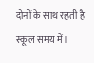दोनों के साथ रहती है स्कूल समय में।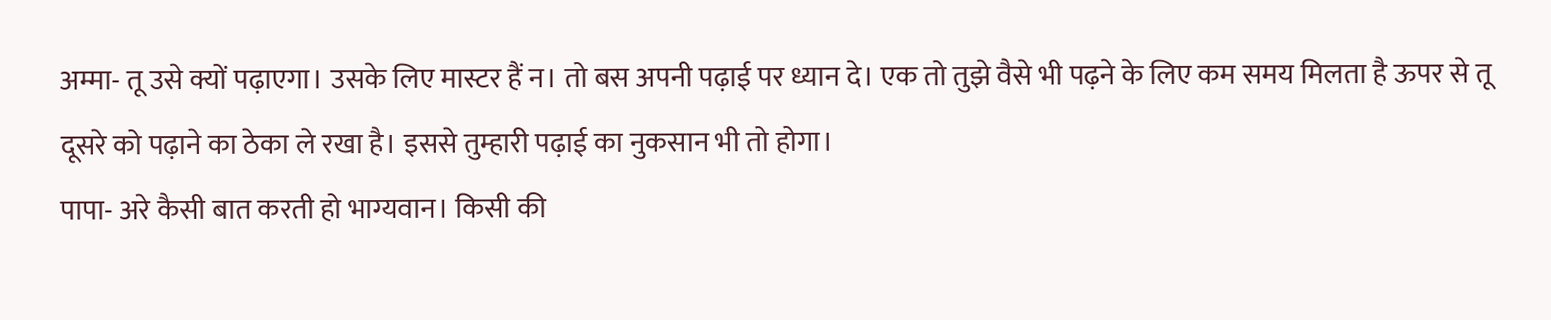अम्मा- तू उसे क्यों पढ़ाएगा। उसके लिए मास्टर हैं न। तो बस अपनी पढ़ाई पर ध्यान दे। एक तो तुझे वैसे भी पढ़ने के लिए कम समय मिलता है ऊपर से तू दूसरे को पढ़ाने का ठेका ले रखा है। इससे तुम्हारी पढ़ाई का नुकसान भी तो होगा।
पापा- अरे कैसी बात करती हो भाग्यवान। किसी की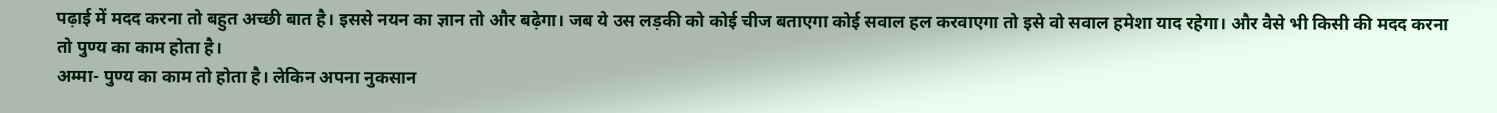पढ़ाई में मदद करना तो बहुत अच्छी बात है। इससे नयन का ज्ञान तो और बढ़ेगा। जब ये उस लड़की को कोई चीज बताएगा कोई सवाल हल करवाएगा तो इसे वो सवाल हमेशा याद रहेगा। और वैसे भी किसी की मदद करना तो पुण्य का काम होता है।
अम्मा- पुण्य का काम तो होता है। लेकिन अपना नुकसान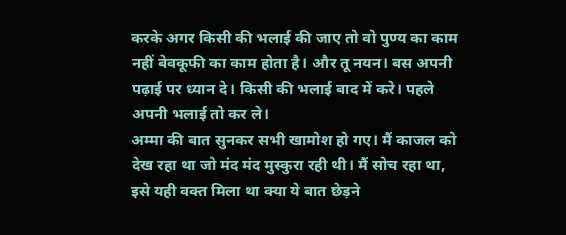करके अगर किसी की भलाई की जाए तो वो पुण्य का काम नहीं बेवकूफी का काम होता है। और तू नयन। बस अपनी पढ़ाई पर ध्यान दे। किसी की भलाई बाद में करे। पहले अपनी भलाई तो कर ले।
अम्मा की बात सुनकर सभी खामोश हो गए। मैं काजल को देख रहा था जो मंद मंद मुस्कुरा रही थी। मैं सोच रहा था, इसे यही वक्त मिला था क्या ये बात छेड़ने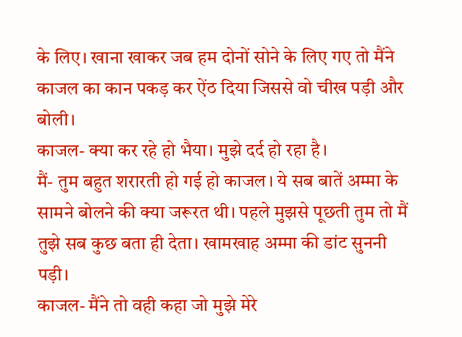के लिए। खाना खाकर जब हम दोनों सोने के लिए गए तो मैंने काजल का कान पकड़ कर ऐंठ दिया जिससे वो चीख पड़ी और बोली।
काजल- क्या कर रहे हो भैया। मुझे दर्द हो रहा है।
मैं- तुम बहुत शरारती हो गई हो काजल। ये सब बातें अम्मा के सामने बोलने की क्या जरूरत थी। पहले मुझसे पूछती तुम तो मैं तुझे सब कुछ बता ही देता। खामखाह अम्मा की डांट सुननी पड़ी।
काजल- मैंने तो वही कहा जो मुझे मेरे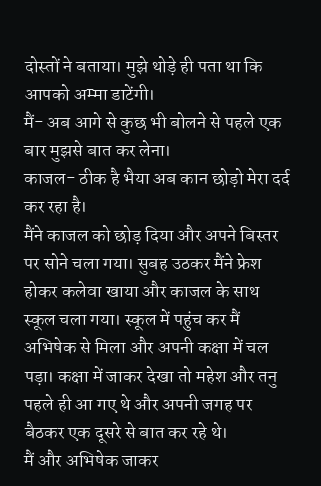दोस्तों ने बताया। मुझे थोड़े ही पता था कि आपको अम्मा डाटेंगी।
मैं- अब आगे से कुछ भी बोलने से पहले एक बार मुझसे बात कर लेना।
काजल- ठीक है भैया अब कान छोड़ो मेरा दर्द कर रहा है।
मैंने काजल को छोड़ दिया और अपने बिस्तर पर सोने चला गया। सुबह उठकर मैंने फ्रेश होकर कलेवा खाया और काजल के साथ स्कूल चला गया। स्कूल में पहुंच कर मैं अभिषेक से मिला और अपनी कक्षा में चल पड़ा। कक्षा में जाकर देखा तो महेश और तनु पहले ही आ गए थे और अपनी जगह पर बैठकर एक दूसरे से बात कर रहे थे।
मैं और अभिषेक जाकर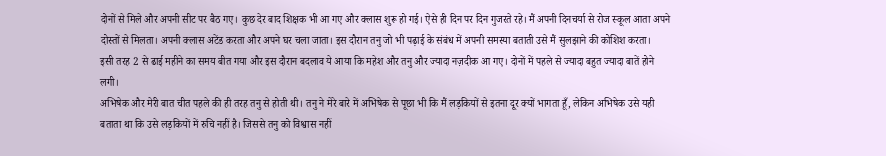दोनों से मिले और अपनी सीट पर बैठ गए। कुछ देर बाद शिक्षक भी आ गए और क्लास शुरू हो गई। ऐसे ही दिन पर दिन गुजरते रहे। मैं अपनी दिनचर्या से रोज स्कूल आता अपने दोस्तों से मिलता। अपनी क्लास अटेंड करता और अपने घर चला जाता। इस दौरान तनु जो भी पढ़ाई के संबंध में अपनी समस्या बताती उसे मैं सुलझाने की कोशिश करता।
इसी तरह 2 से ढाई महीने का समय बीत गया और इस दौरान बदलाव ये आया कि महेश और तनु और ज्यादा नज़दीक आ गए। दोनों में पहले से ज्यादा बहुत ज्यादा बातें होने लगी।
अभिषेक और मेरी बात चीत पहले की ही तरह तनु से होती थी। तनु ने मेरे बारे में अभिषेक से पूछा भी कि मैं लड़कियों से इतना दूर क्यों भागता हूँ, लेकिन अभिषेक उसे यही बताता था कि उसे लड़कियों में रुचि नहीं है। जिससे तनु को विश्वास नहीं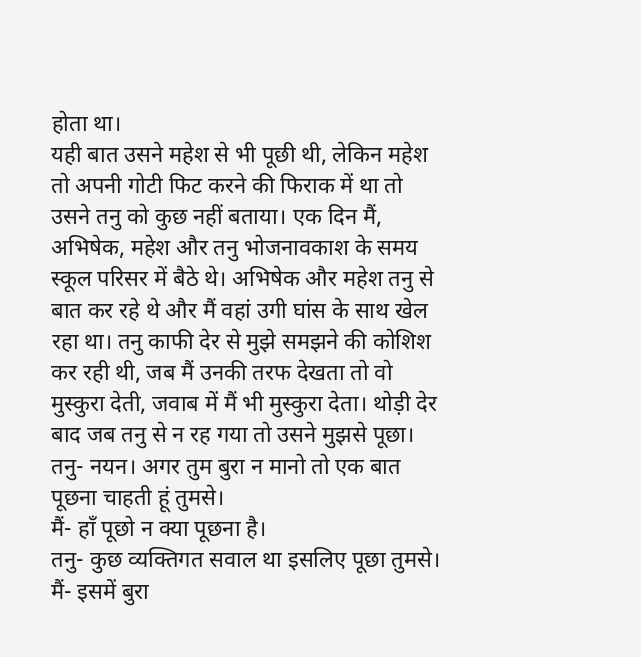होता था।
यही बात उसने महेश से भी पूछी थी, लेकिन महेश तो अपनी गोटी फिट करने की फिराक में था तो उसने तनु को कुछ नहीं बताया। एक दिन मैं, अभिषेक, महेश और तनु भोजनावकाश के समय स्कूल परिसर में बैठे थे। अभिषेक और महेश तनु से बात कर रहे थे और मैं वहां उगी घांस के साथ खेल रहा था। तनु काफी देर से मुझे समझने की कोशिश कर रही थी, जब मैं उनकी तरफ देखता तो वो मुस्कुरा देती, जवाब में मैं भी मुस्कुरा देता। थोड़ी देर बाद जब तनु से न रह गया तो उसने मुझसे पूछा।
तनु- नयन। अगर तुम बुरा न मानो तो एक बात पूछना चाहती हूं तुमसे।
मैं- हाँ पूछो न क्या पूछना है।
तनु- कुछ व्यक्तिगत सवाल था इसलिए पूछा तुमसे।
मैं- इसमें बुरा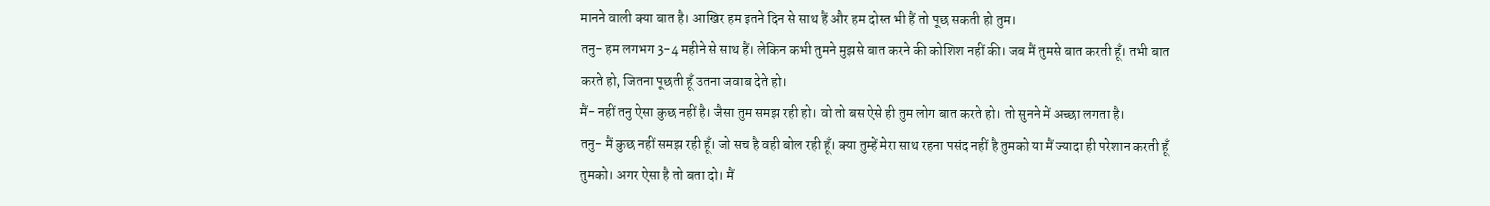मानने वाली क्या बात है। आखिर हम इतने दिन से साथ हैं और हम दोस्त भी हैं तो पूछ सकती हो तुम।
तनु- हम लगभग 3-4 महीने से साथ हैं। लेकिन कभी तुमने मुझसे बात करने की कोशिश नहीं की। जब मैं तुमसे बात करती हूँ। तभी बात करते हो, जितना पूछती हूँ उतना जवाब देते हो।
मैं- नहीं तनु ऐसा कुछ नहीं है। जैसा तुम समझ रही हो। वो तो बस ऐसे ही तुम लोग बात करते हो। तो सुनने में अच्छा लगता है।
तनु- मैं कुछ नहीं समझ रही हूँ। जो सच है वही बोल रही हूँ। क्या तुम्हें मेरा साथ रहना पसंद नहीं है तुमको या मैं ज्यादा ही परेशान करती हूँ तुमको। अगर ऐसा है तो बता दो। मैं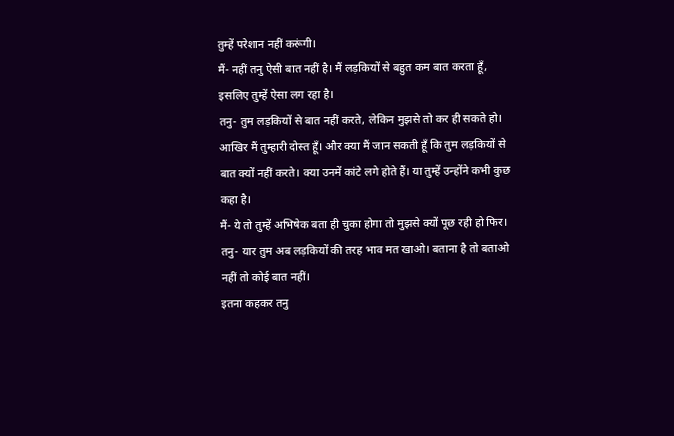तुम्हें परेशान नहीं करूंगी।
मैं- नहीं तनु ऐसी बात नहीं है। मैं लड़कियों से बहुत कम बात करता हूँ, इसलिए तुम्हें ऐसा लग रहा है।
तनु- तुम लड़कियों से बात नहीं करते, लेकिन मुझसे तो कर ही सकते हो। आखिर मैं तुम्हारी दोस्त हूँ। और क्या मैं जान सकती हूँ कि तुम लड़कियों से बात क्यों नहीं करते। क्या उनमें कांटे लगे होते हैं। या तुम्हें उन्होंने कभी कुछ कहा है।
मैं- ये तो तुम्हें अभिषेक बता ही चुका होगा तो मुझसे क्यों पूछ रही हो फिर।
तनु- यार तुम अब लड़कियों की तरह भाव मत खाओ। बताना है तो बताओ नहीं तो कोई बात नहीं।
इतना कहकर तनु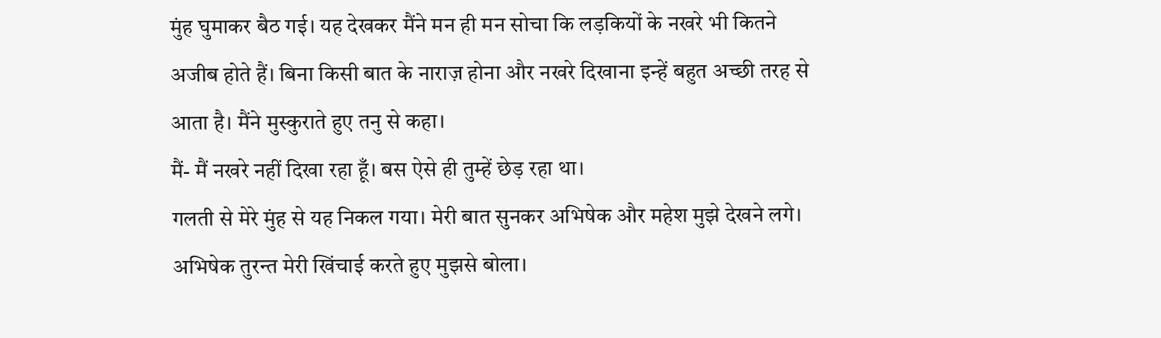मुंह घुमाकर बैठ गई। यह देखकर मैंने मन ही मन सोचा कि लड़कियों के नखरे भी कितने अजीब होते हैं। बिना किसी बात के नाराज़ होना और नखरे दिखाना इन्हें बहुत अच्छी तरह से आता है। मैंने मुस्कुराते हुए तनु से कहा।
मैं- मैं नखरे नहीं दिखा रहा हूँ। बस ऐसे ही तुम्हें छेड़ रहा था।
गलती से मेरे मुंह से यह निकल गया। मेरी बात सुनकर अभिषेक और महेश मुझे देखने लगे। अभिषेक तुरन्त मेरी खिंचाई करते हुए मुझसे बोला।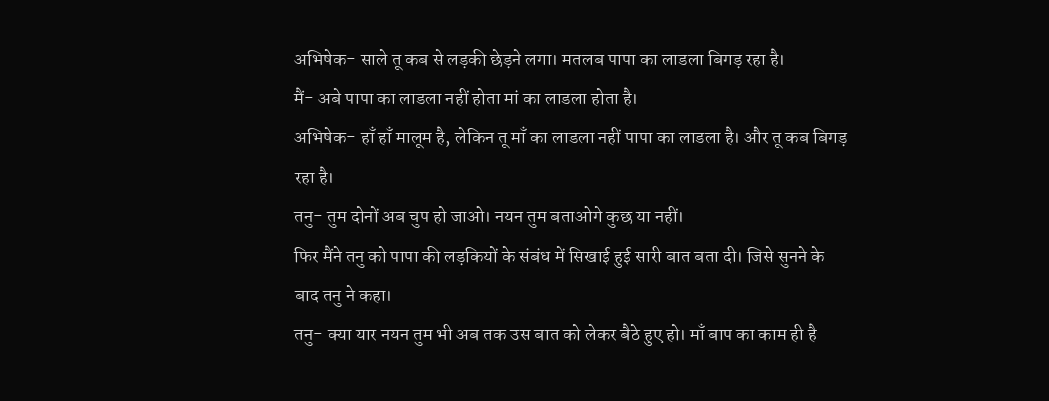अभिषेक- साले तू कब से लड़की छेड़ने लगा। मतलब पापा का लाडला बिगड़ रहा है।
मैं- अबे पापा का लाडला नहीं होता मां का लाडला होता है।
अभिषेक- हाँ हाँ मालूम है, लेकिन तू माँ का लाडला नहीं पापा का लाडला है। और तू कब बिगड़ रहा है।
तनु- तुम दोनों अब चुप हो जाओ। नयन तुम बताओगे कुछ या नहीं।
फिर मैंने तनु को पापा की लड़कियों के संबंध में सिखाई हुई सारी बात बता दी। जिसे सुनने के बाद तनु ने कहा।
तनु- क्या यार नयन तुम भी अब तक उस बात को लेकर बैठे हुए हो। माँ बाप का काम ही है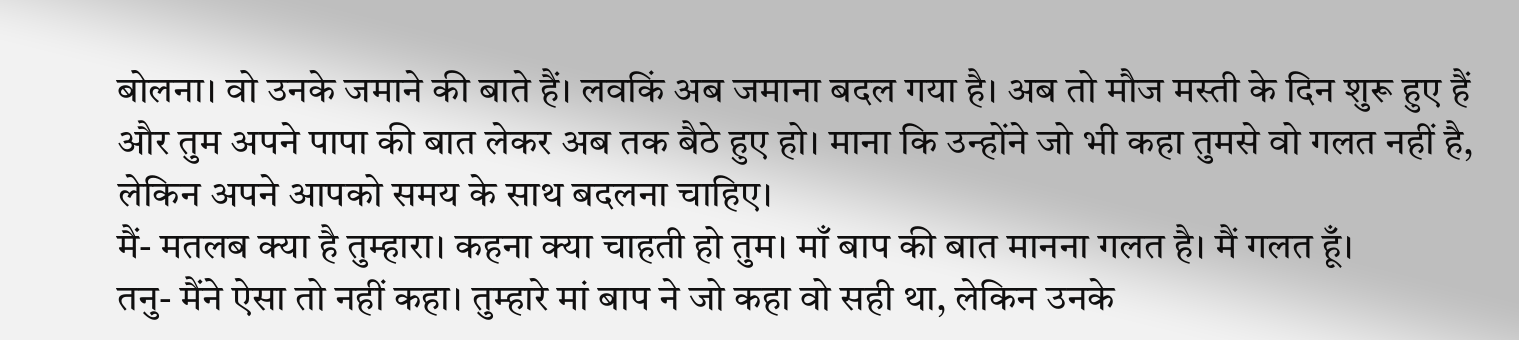बोलना। वो उनके जमाने की बाते हैं। लवकिं अब जमाना बदल गया है। अब तो मौज मस्ती के दिन शुरू हुए हैं और तुम अपने पापा की बात लेकर अब तक बैठे हुए हो। माना कि उन्होंने जो भी कहा तुमसे वो गलत नहीं है, लेकिन अपने आपको समय के साथ बदलना चाहिए।
मैं- मतलब क्या है तुम्हारा। कहना क्या चाहती हो तुम। माँ बाप की बात मानना गलत है। मैं गलत हूँ।
तनु- मैंने ऐसा तो नहीं कहा। तुम्हारे मां बाप ने जो कहा वो सही था, लेकिन उनके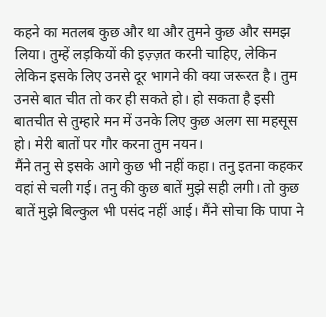कहने का मतलब कुछ और था और तुमने कुछ और समझ लिया। तुम्हें लड़कियों की इज़्ज़त करनी चाहिए, लेकिन लेकिन इसके लिए उनसे दूर भागने की क्या जरूरत है। तुम उनसे बात चीत तो कर ही सकते हो। हो सकता है इसी बातचीत से तुम्हारे मन में उनके लिए कुछ अलग सा महसूस हो। मेरी बातों पर गौर करना तुम नयन।
मैंने तनु से इसके आगे कुछ भी नहीं कहा। तनु इतना कहकर वहां से चली गई। तनु की कुछ बातें मुझे सही लगी। तो कुछ बातें मुझे बिल्कुल भी पसंद नहीं आई। मैंने सोचा कि पापा ने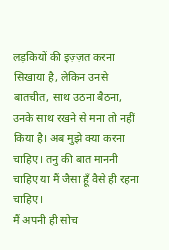लड़कियों की इज़्ज़त करना सिखाया है, लेकिन उनसे बातचीत, साथ उठना बैठना, उनके साथ रखने से मना तो नहीं किया है। अब मुझे क्या करना चाहिए। तनु की बात माननी चाहिए या मैं जैसा हूँ वैसे ही रहना चाहिए।
मैं अपनी ही सोच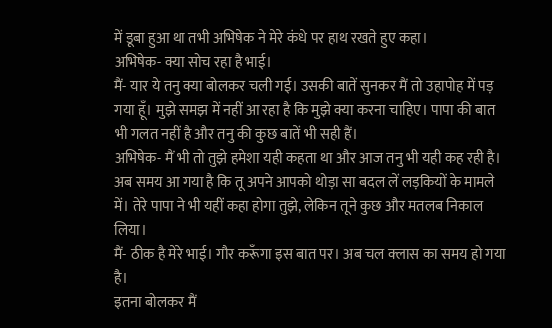में डूबा हुआ था तभी अभिषेक ने मेरे कंधे पर हाथ रखते हुए कहा।
अभिषेक- क्या सोच रहा है भाई।
मैं- यार ये तनु क्या बोलकर चली गई। उसकी बातें सुनकर मैं तो उहापोह में पड़ गया हूँ। मुझे समझ में नहीं आ रहा है कि मुझे क्या करना चाहिए। पापा की बात भी गलत नहीं है और तनु की कुछ बातें भी सही हैं।
अभिषेक- मैं भी तो तुझे हमेशा यही कहता था और आज तनु भी यही कह रही है। अब समय आ गया है कि तू अपने आपको थोड़ा सा बदल लें लड़कियों के मामले में। तेरे पापा ने भी यहीं कहा होगा तुझे, लेकिन तूने कुछ और मतलब निकाल लिया।
मैं- ठीक है मेरे भाई। गौर करूँगा इस बात पर। अब चल क्लास का समय हो गया है।
इतना बोलकर मैं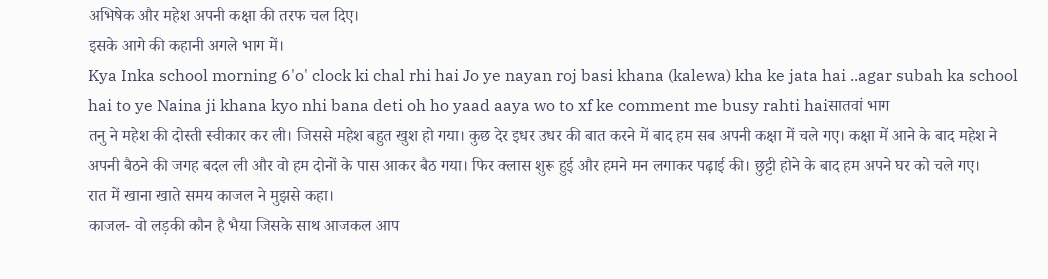अभिषेक और महेश अपनी कक्षा की तरफ चल दिए।
इसके आगे की कहानी अगले भाग में।
Kya Inka school morning 6'o' clock ki chal rhi hai Jo ye nayan roj basi khana (kalewa) kha ke jata hai ..agar subah ka school hai to ye Naina ji khana kyo nhi bana deti oh ho yaad aaya wo to xf ke comment me busy rahti haiसातवां भाग
तनु ने महेश की दोस्ती स्वीकार कर ली। जिससे महेश बहुत खुश हो गया। कुछ देर इधर उधर की बात करने में बाद हम सब अपनी कक्षा में चले गए। कक्षा में आने के बाद महेश ने अपनी बैठने की जगह बदल ली और वो हम दोनों के पास आकर बैठ गया। फिर क्लास शुरू हुई और हमने मन लगाकर पढ़ाई की। छुट्टी होने के बाद हम अपने घर को चले गए।
रात में खाना खाते समय काजल ने मुझसे कहा।
काजल- वो लड़की कौन है भैया जिसके साथ आजकल आप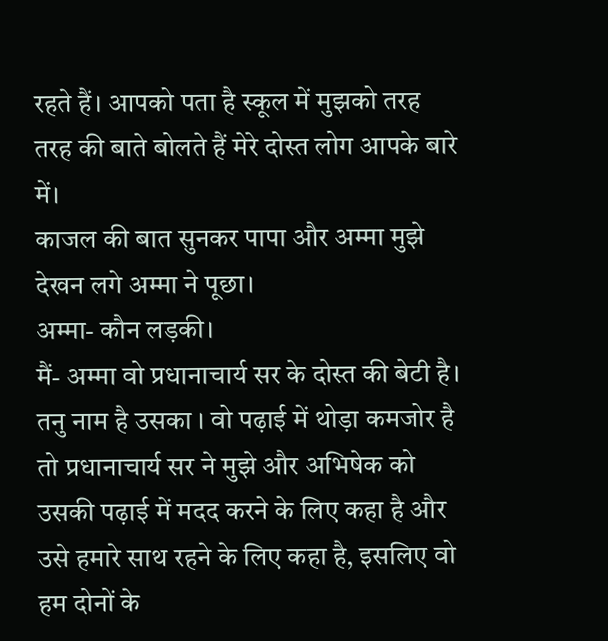रहते हैं। आपको पता है स्कूल में मुझको तरह तरह की बाते बोलते हैं मेरे दोस्त लोग आपके बारे में।
काजल की बात सुनकर पापा और अम्मा मुझे देखन लगे अम्मा ने पूछा।
अम्मा- कौन लड़की।
मैं- अम्मा वो प्रधानाचार्य सर के दोस्त की बेटी है। तनु नाम है उसका । वो पढ़ाई में थोड़ा कमजोर है तो प्रधानाचार्य सर ने मुझे और अभिषेक को उसकी पढ़ाई में मदद करने के लिए कहा है और उसे हमारे साथ रहने के लिए कहा है, इसलिए वो हम दोनों के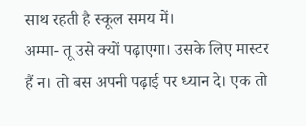साथ रहती है स्कूल समय में।
अम्मा- तू उसे क्यों पढ़ाएगा। उसके लिए मास्टर हैं न। तो बस अपनी पढ़ाई पर ध्यान दे। एक तो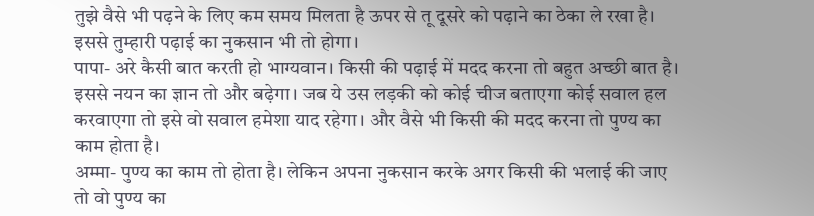तुझे वैसे भी पढ़ने के लिए कम समय मिलता है ऊपर से तू दूसरे को पढ़ाने का ठेका ले रखा है। इससे तुम्हारी पढ़ाई का नुकसान भी तो होगा।
पापा- अरे कैसी बात करती हो भाग्यवान। किसी की पढ़ाई में मदद करना तो बहुत अच्छी बात है। इससे नयन का ज्ञान तो और बढ़ेगा। जब ये उस लड़की को कोई चीज बताएगा कोई सवाल हल करवाएगा तो इसे वो सवाल हमेशा याद रहेगा। और वैसे भी किसी की मदद करना तो पुण्य का काम होता है।
अम्मा- पुण्य का काम तो होता है। लेकिन अपना नुकसान करके अगर किसी की भलाई की जाए तो वो पुण्य का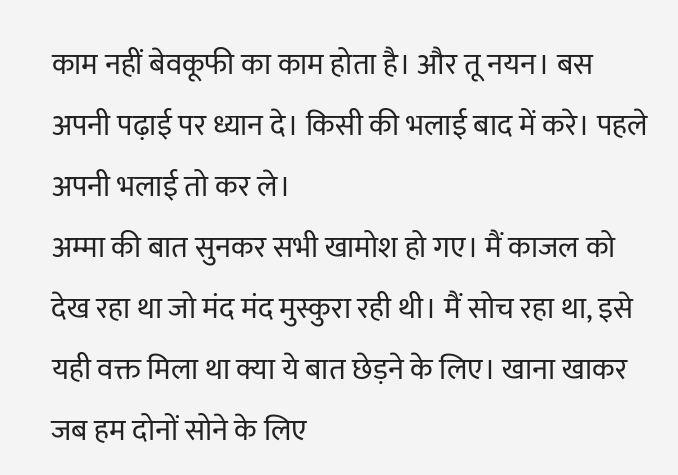काम नहीं बेवकूफी का काम होता है। और तू नयन। बस अपनी पढ़ाई पर ध्यान दे। किसी की भलाई बाद में करे। पहले अपनी भलाई तो कर ले।
अम्मा की बात सुनकर सभी खामोश हो गए। मैं काजल को देख रहा था जो मंद मंद मुस्कुरा रही थी। मैं सोच रहा था, इसे यही वक्त मिला था क्या ये बात छेड़ने के लिए। खाना खाकर जब हम दोनों सोने के लिए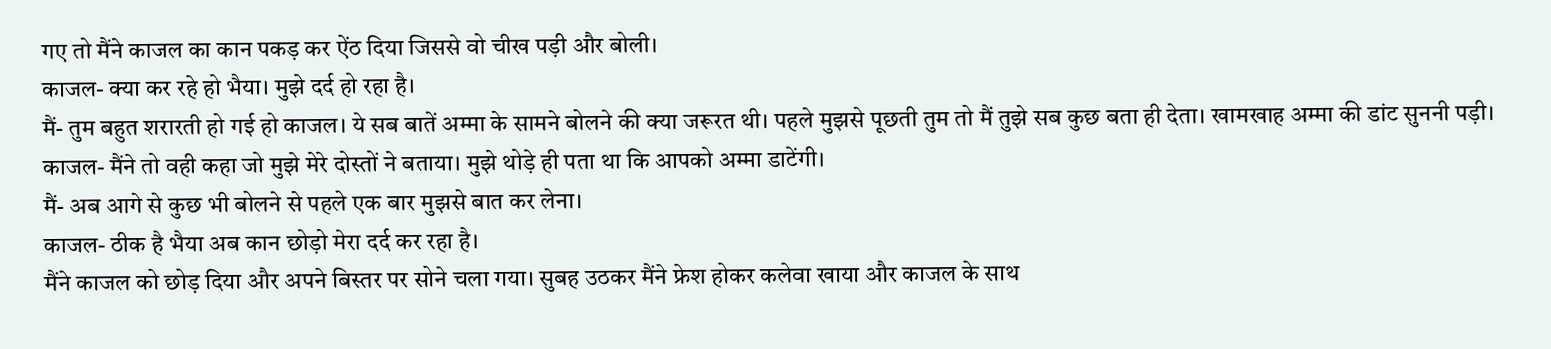गए तो मैंने काजल का कान पकड़ कर ऐंठ दिया जिससे वो चीख पड़ी और बोली।
काजल- क्या कर रहे हो भैया। मुझे दर्द हो रहा है।
मैं- तुम बहुत शरारती हो गई हो काजल। ये सब बातें अम्मा के सामने बोलने की क्या जरूरत थी। पहले मुझसे पूछती तुम तो मैं तुझे सब कुछ बता ही देता। खामखाह अम्मा की डांट सुननी पड़ी।
काजल- मैंने तो वही कहा जो मुझे मेरे दोस्तों ने बताया। मुझे थोड़े ही पता था कि आपको अम्मा डाटेंगी।
मैं- अब आगे से कुछ भी बोलने से पहले एक बार मुझसे बात कर लेना।
काजल- ठीक है भैया अब कान छोड़ो मेरा दर्द कर रहा है।
मैंने काजल को छोड़ दिया और अपने बिस्तर पर सोने चला गया। सुबह उठकर मैंने फ्रेश होकर कलेवा खाया और काजल के साथ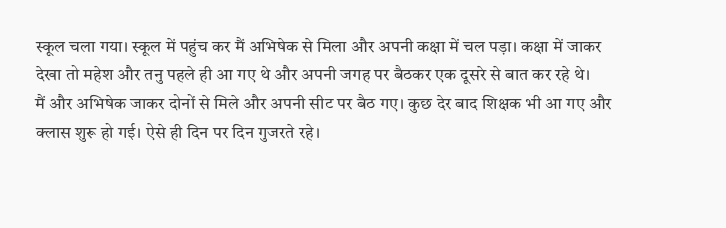स्कूल चला गया। स्कूल में पहुंच कर मैं अभिषेक से मिला और अपनी कक्षा में चल पड़ा। कक्षा में जाकर देखा तो महेश और तनु पहले ही आ गए थे और अपनी जगह पर बैठकर एक दूसरे से बात कर रहे थे।
मैं और अभिषेक जाकर दोनों से मिले और अपनी सीट पर बैठ गए। कुछ देर बाद शिक्षक भी आ गए और क्लास शुरू हो गई। ऐसे ही दिन पर दिन गुजरते रहे।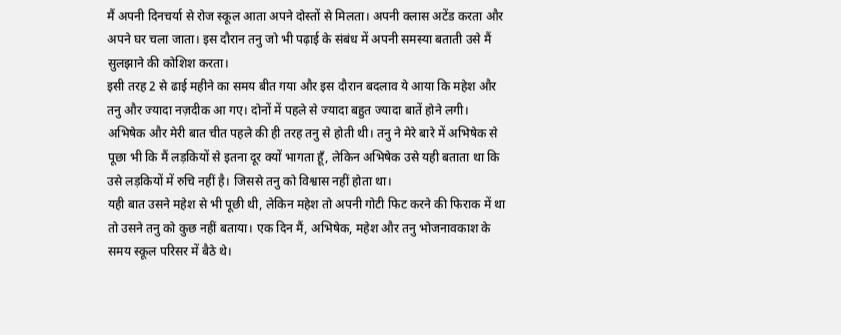मैं अपनी दिनचर्या से रोज स्कूल आता अपने दोस्तों से मिलता। अपनी क्लास अटेंड करता और अपने घर चला जाता। इस दौरान तनु जो भी पढ़ाई के संबंध में अपनी समस्या बताती उसे मैं सुलझाने की कोशिश करता।
इसी तरह 2 से ढाई महीने का समय बीत गया और इस दौरान बदलाव ये आया कि महेश और तनु और ज्यादा नज़दीक आ गए। दोनों में पहले से ज्यादा बहुत ज्यादा बातें होने लगी।
अभिषेक और मेरी बात चीत पहले की ही तरह तनु से होती थी। तनु ने मेरे बारे में अभिषेक से पूछा भी कि मैं लड़कियों से इतना दूर क्यों भागता हूँ, लेकिन अभिषेक उसे यही बताता था कि उसे लड़कियों में रुचि नहीं है। जिससे तनु को विश्वास नहीं होता था।
यही बात उसने महेश से भी पूछी थी, लेकिन महेश तो अपनी गोटी फिट करने की फिराक में था तो उसने तनु को कुछ नहीं बताया। एक दिन मैं, अभिषेक, महेश और तनु भोजनावकाश के समय स्कूल परिसर में बैठे थे।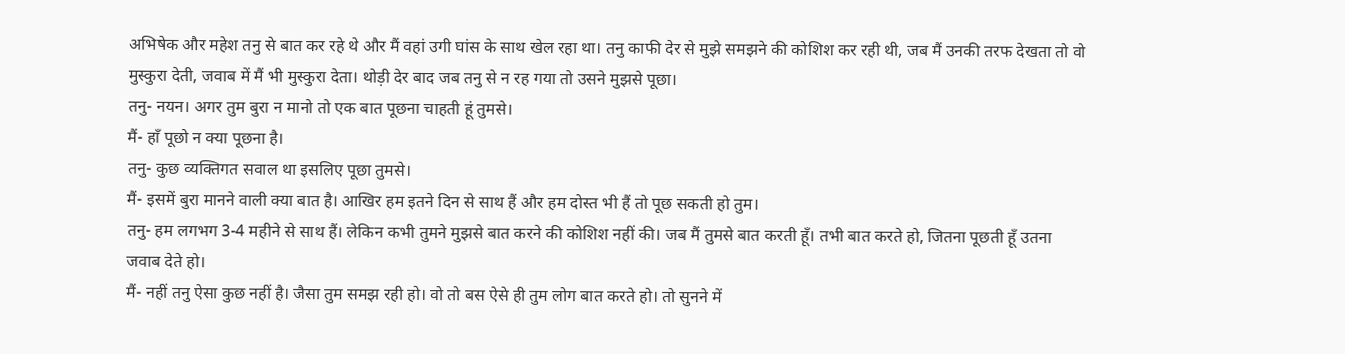अभिषेक और महेश तनु से बात कर रहे थे और मैं वहां उगी घांस के साथ खेल रहा था। तनु काफी देर से मुझे समझने की कोशिश कर रही थी, जब मैं उनकी तरफ देखता तो वो मुस्कुरा देती, जवाब में मैं भी मुस्कुरा देता। थोड़ी देर बाद जब तनु से न रह गया तो उसने मुझसे पूछा।
तनु- नयन। अगर तुम बुरा न मानो तो एक बात पूछना चाहती हूं तुमसे।
मैं- हाँ पूछो न क्या पूछना है।
तनु- कुछ व्यक्तिगत सवाल था इसलिए पूछा तुमसे।
मैं- इसमें बुरा मानने वाली क्या बात है। आखिर हम इतने दिन से साथ हैं और हम दोस्त भी हैं तो पूछ सकती हो तुम।
तनु- हम लगभग 3-4 महीने से साथ हैं। लेकिन कभी तुमने मुझसे बात करने की कोशिश नहीं की। जब मैं तुमसे बात करती हूँ। तभी बात करते हो, जितना पूछती हूँ उतना जवाब देते हो।
मैं- नहीं तनु ऐसा कुछ नहीं है। जैसा तुम समझ रही हो। वो तो बस ऐसे ही तुम लोग बात करते हो। तो सुनने में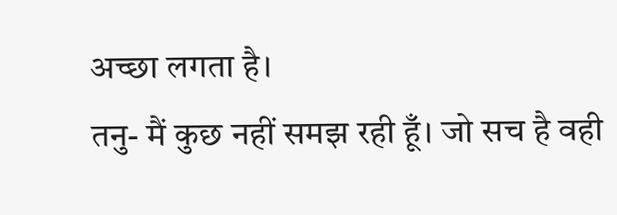अच्छा लगता है।
तनु- मैं कुछ नहीं समझ रही हूँ। जो सच है वही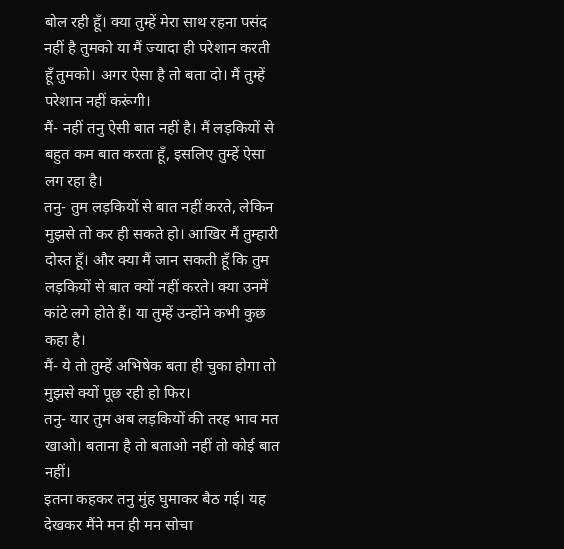बोल रही हूँ। क्या तुम्हें मेरा साथ रहना पसंद नहीं है तुमको या मैं ज्यादा ही परेशान करती हूँ तुमको। अगर ऐसा है तो बता दो। मैं तुम्हें परेशान नहीं करूंगी।
मैं- नहीं तनु ऐसी बात नहीं है। मैं लड़कियों से बहुत कम बात करता हूँ, इसलिए तुम्हें ऐसा लग रहा है।
तनु- तुम लड़कियों से बात नहीं करते, लेकिन मुझसे तो कर ही सकते हो। आखिर मैं तुम्हारी दोस्त हूँ। और क्या मैं जान सकती हूँ कि तुम लड़कियों से बात क्यों नहीं करते। क्या उनमें कांटे लगे होते हैं। या तुम्हें उन्होंने कभी कुछ कहा है।
मैं- ये तो तुम्हें अभिषेक बता ही चुका होगा तो मुझसे क्यों पूछ रही हो फिर।
तनु- यार तुम अब लड़कियों की तरह भाव मत खाओ। बताना है तो बताओ नहीं तो कोई बात नहीं।
इतना कहकर तनु मुंह घुमाकर बैठ गई। यह देखकर मैंने मन ही मन सोचा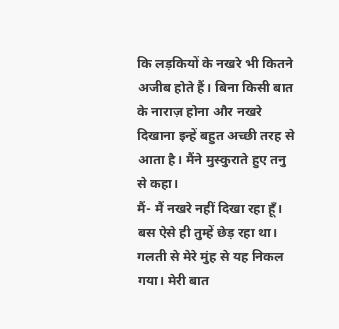कि लड़कियों के नखरे भी कितने अजीब होते हैं। बिना किसी बात के नाराज़ होना और नखरे दिखाना इन्हें बहुत अच्छी तरह से आता है। मैंने मुस्कुराते हुए तनु से कहा।
मैं- मैं नखरे नहीं दिखा रहा हूँ। बस ऐसे ही तुम्हें छेड़ रहा था।
गलती से मेरे मुंह से यह निकल गया। मेरी बात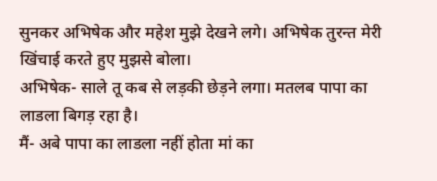सुनकर अभिषेक और महेश मुझे देखने लगे। अभिषेक तुरन्त मेरी खिंचाई करते हुए मुझसे बोला।
अभिषेक- साले तू कब से लड़की छेड़ने लगा। मतलब पापा का लाडला बिगड़ रहा है।
मैं- अबे पापा का लाडला नहीं होता मां का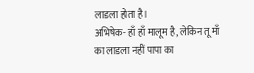लाडला होता है।
अभिषेक- हाँ हाँ मालूम है, लेकिन तू माँ का लाडला नहीं पापा का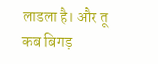लाडला है। और तू कब बिगड़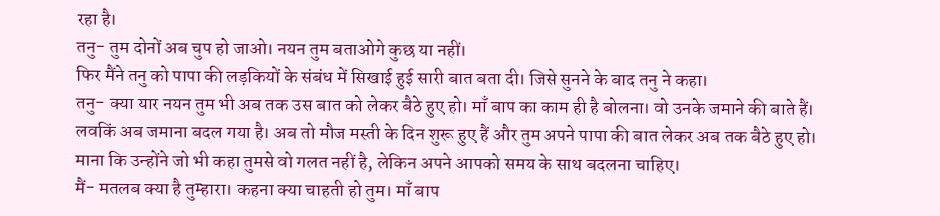रहा है।
तनु- तुम दोनों अब चुप हो जाओ। नयन तुम बताओगे कुछ या नहीं।
फिर मैंने तनु को पापा की लड़कियों के संबंध में सिखाई हुई सारी बात बता दी। जिसे सुनने के बाद तनु ने कहा।
तनु- क्या यार नयन तुम भी अब तक उस बात को लेकर बैठे हुए हो। माँ बाप का काम ही है बोलना। वो उनके जमाने की बाते हैं। लवकिं अब जमाना बदल गया है। अब तो मौज मस्ती के दिन शुरू हुए हैं और तुम अपने पापा की बात लेकर अब तक बैठे हुए हो। माना कि उन्होंने जो भी कहा तुमसे वो गलत नहीं है, लेकिन अपने आपको समय के साथ बदलना चाहिए।
मैं- मतलब क्या है तुम्हारा। कहना क्या चाहती हो तुम। माँ बाप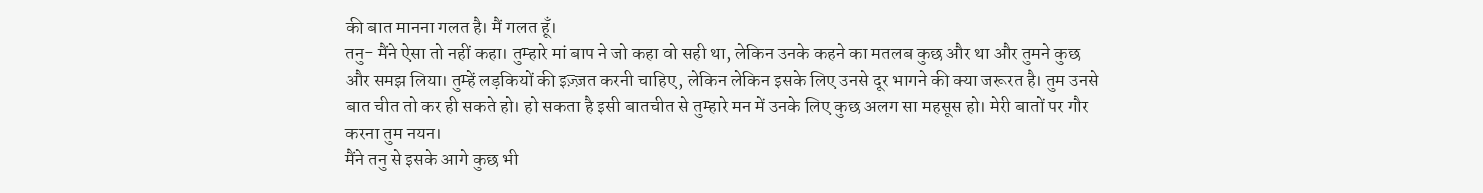की बात मानना गलत है। मैं गलत हूँ।
तनु- मैंने ऐसा तो नहीं कहा। तुम्हारे मां बाप ने जो कहा वो सही था, लेकिन उनके कहने का मतलब कुछ और था और तुमने कुछ और समझ लिया। तुम्हें लड़कियों की इज़्ज़त करनी चाहिए, लेकिन लेकिन इसके लिए उनसे दूर भागने की क्या जरूरत है। तुम उनसे बात चीत तो कर ही सकते हो। हो सकता है इसी बातचीत से तुम्हारे मन में उनके लिए कुछ अलग सा महसूस हो। मेरी बातों पर गौर करना तुम नयन।
मैंने तनु से इसके आगे कुछ भी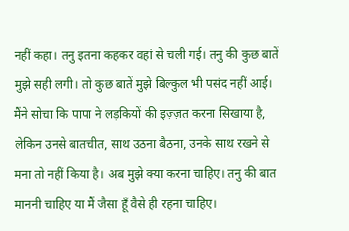नहीं कहा। तनु इतना कहकर वहां से चली गई। तनु की कुछ बातें मुझे सही लगी। तो कुछ बातें मुझे बिल्कुल भी पसंद नहीं आई। मैंने सोचा कि पापा ने लड़कियों की इज़्ज़त करना सिखाया है, लेकिन उनसे बातचीत, साथ उठना बैठना, उनके साथ रखने से मना तो नहीं किया है। अब मुझे क्या करना चाहिए। तनु की बात माननी चाहिए या मैं जैसा हूँ वैसे ही रहना चाहिए।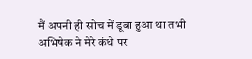मैं अपनी ही सोच में डूबा हुआ था तभी अभिषेक ने मेरे कंधे पर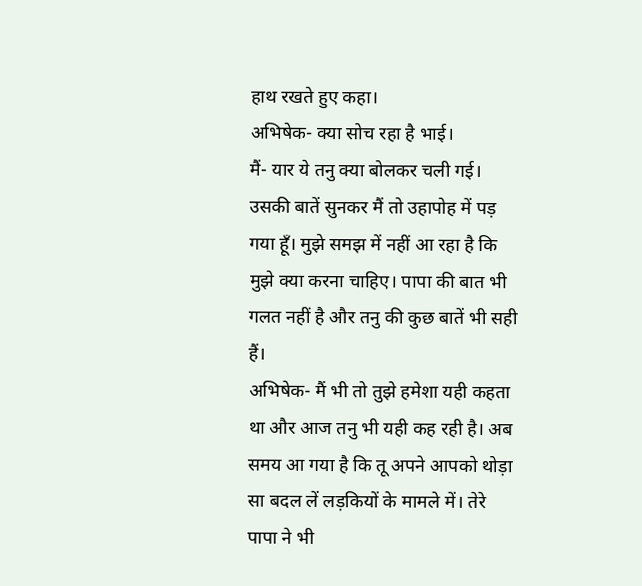हाथ रखते हुए कहा।
अभिषेक- क्या सोच रहा है भाई।
मैं- यार ये तनु क्या बोलकर चली गई। उसकी बातें सुनकर मैं तो उहापोह में पड़ गया हूँ। मुझे समझ में नहीं आ रहा है कि मुझे क्या करना चाहिए। पापा की बात भी गलत नहीं है और तनु की कुछ बातें भी सही हैं।
अभिषेक- मैं भी तो तुझे हमेशा यही कहता था और आज तनु भी यही कह रही है। अब समय आ गया है कि तू अपने आपको थोड़ा सा बदल लें लड़कियों के मामले में। तेरे पापा ने भी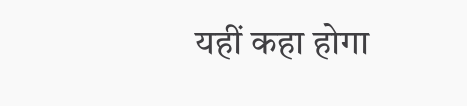यहीं कहा होगा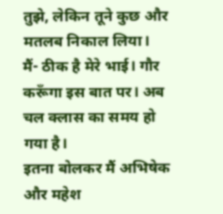तुझे, लेकिन तूने कुछ और मतलब निकाल लिया।
मैं- ठीक है मेरे भाई। गौर करूँगा इस बात पर। अब चल क्लास का समय हो गया है।
इतना बोलकर मैं अभिषेक और महेश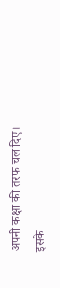अपनी कक्षा की तरफ चल दिए।
इसके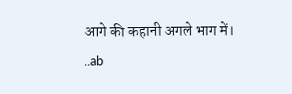आगे की कहानी अगले भाग में।
..ab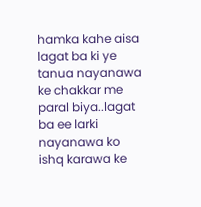hamka kahe aisa lagat ba ki ye tanua nayanawa ke chakkar me paral biya..lagat ba ee larki nayanawa ko ishq karawa ke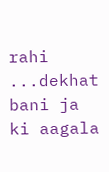rahi ...dekhat bani ja ki aagala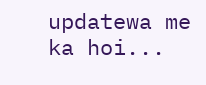updatewa me ka hoi...